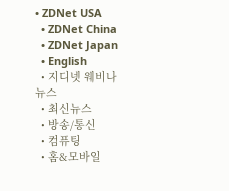• ZDNet USA
  • ZDNet China
  • ZDNet Japan
  • English
  • 지디넷 웨비나
뉴스
  • 최신뉴스
  • 방송/통신
  • 컴퓨팅
  • 홈&모바일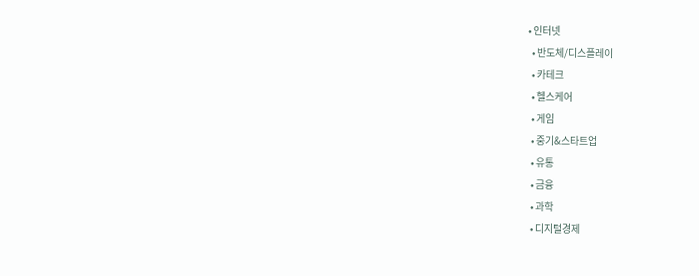• 인터넷
  • 반도체/디스플레이
  • 카테크
  • 헬스케어
  • 게임
  • 중기&스타트업
  • 유통
  • 금융
  • 과학
  • 디지털경제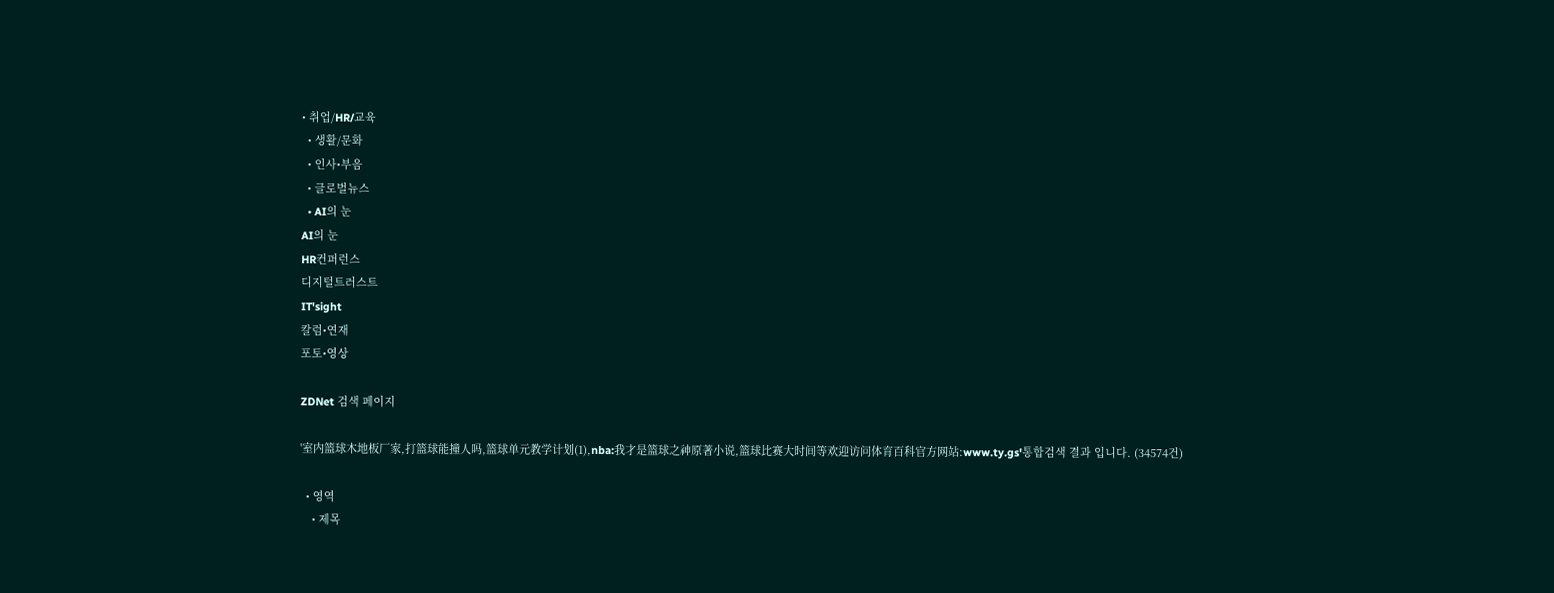• 취업/HR/교육
  • 생활/문화
  • 인사•부음
  • 글로벌뉴스
  • AI의 눈
AI의 눈
HR컨퍼런스
디지털트러스트
IT'sight
칼럼•연재
포토•영상

ZDNet 검색 페이지

'室内篮球木地板厂家,打篮球能撞人吗,篮球单元教学计划(1),nba:我才是篮球之神原著小说,篮球比赛大时间等欢迎访问体育百科官方网站:www.ty.gs'통합검색 결과 입니다. (34574건)

  • 영역
    • 제목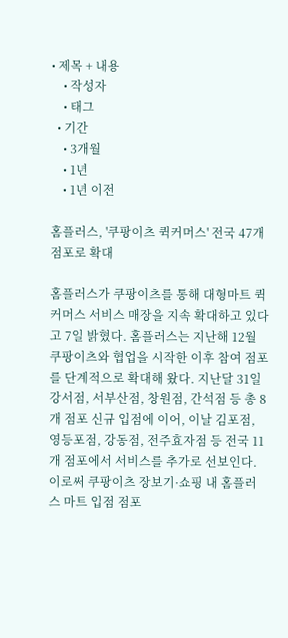• 제목 + 내용
    • 작성자
    • 태그
  • 기간
    • 3개월
    • 1년
    • 1년 이전

홈플러스, '쿠팡이츠 퀵커머스' 전국 47개 점포로 확대

홈플러스가 쿠팡이츠를 통해 대형마트 퀵커머스 서비스 매장을 지속 확대하고 있다고 7일 밝혔다. 홈플러스는 지난해 12월 쿠팡이츠와 협업을 시작한 이후 참여 점포를 단계적으로 확대해 왔다. 지난달 31일 강서점, 서부산점, 창원점, 간석점 등 총 8개 점포 신규 입점에 이어, 이날 김포점, 영등포점, 강동점, 전주효자점 등 전국 11개 점포에서 서비스를 추가로 선보인다. 이로써 쿠팡이츠 장보기·쇼핑 내 홈플러스 마트 입점 점포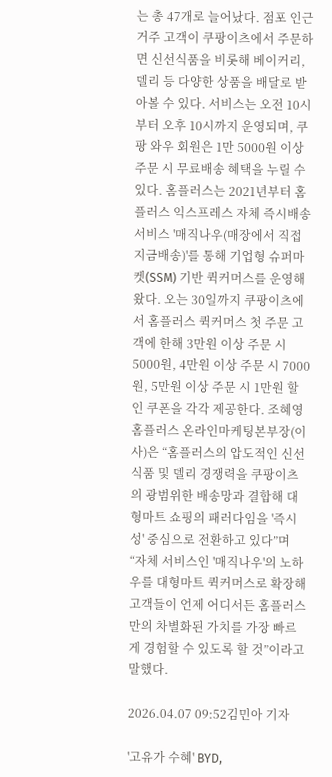는 총 47개로 늘어났다. 점포 인근 거주 고객이 쿠팡이츠에서 주문하면 신선식품을 비롯해 베이커리, 델리 등 다양한 상품을 배달로 받아볼 수 있다. 서비스는 오전 10시부터 오후 10시까지 운영되며, 쿠팡 와우 회원은 1만 5000원 이상 주문 시 무료배송 혜택을 누릴 수 있다. 홈플러스는 2021년부터 홈플러스 익스프레스 자체 즉시배송 서비스 '매직나우(매장에서 직접 지금배송)'를 통해 기업형 슈퍼마켓(SSM) 기반 퀵커머스를 운영해왔다. 오는 30일까지 쿠팡이츠에서 홈플러스 퀵커머스 첫 주문 고객에 한해 3만원 이상 주문 시 5000원, 4만원 이상 주문 시 7000원, 5만원 이상 주문 시 1만원 할인 쿠폰을 각각 제공한다. 조혜영 홈플러스 온라인마케팅본부장(이사)은 “홈플러스의 압도적인 신선식품 및 델리 경쟁력을 쿠팡이츠의 광범위한 배송망과 결합해 대형마트 쇼핑의 패러다임을 '즉시성' 중심으로 전환하고 있다”며 “자체 서비스인 '매직나우'의 노하우를 대형마트 퀵커머스로 확장해 고객들이 언제 어디서든 홈플러스만의 차별화된 가치를 가장 빠르게 경험할 수 있도록 할 것”이라고 말했다.

2026.04.07 09:52김민아 기자

'고유가 수혜' BYD,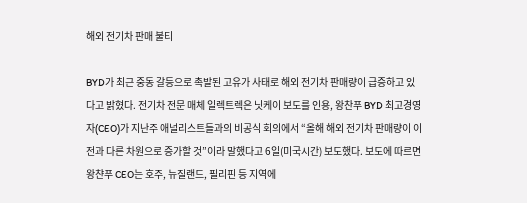해외 전기차 판매 불티

BYD가 최근 중동 갈등으로 촉발된 고유가 사태로 해외 전기차 판매량이 급증하고 있다고 밝혔다. 전기차 전문 매체 일렉트렉은 닛케이 보도를 인용, 왕찬푸 BYD 최고경영자(CEO)가 지난주 애널리스트들과의 비공식 회의에서 “올해 해외 전기차 판매량이 이전과 다른 차원으로 증가할 것”이라 말했다고 6일(미국시간) 보도했다. 보도에 따르면 왕챤푸 CEO는 호주, 뉴질랜드, 필리핀 등 지역에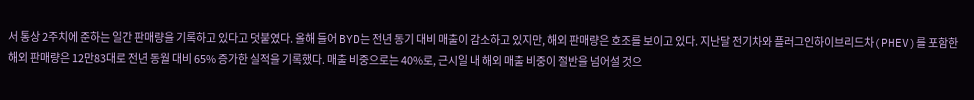서 통상 2주치에 준하는 일간 판매량을 기록하고 있다고 덧붙였다. 올해 들어 BYD는 전년 동기 대비 매출이 감소하고 있지만, 해외 판매량은 호조를 보이고 있다. 지난달 전기차와 플러그인하이브리드차(PHEV)를 포함한 해외 판매량은 12만83대로 전년 동월 대비 65% 증가한 실적을 기록했다. 매출 비중으로는 40%로, 근시일 내 해외 매출 비중이 절반을 넘어설 것으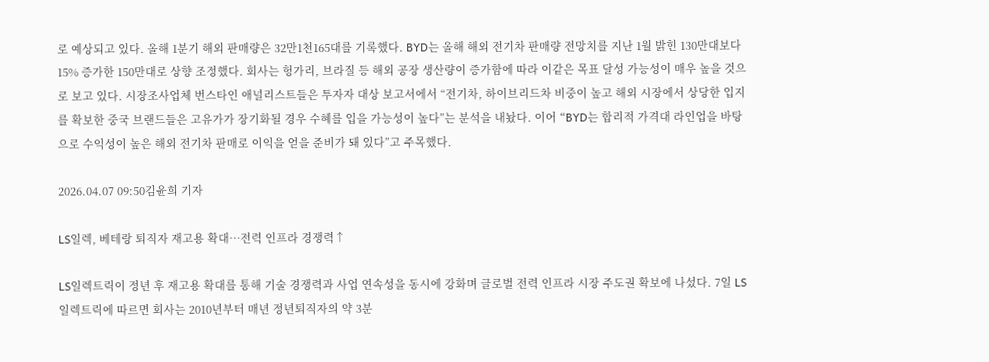로 예상되고 있다. 올해 1분기 해외 판매량은 32만1천165대를 기록했다. BYD는 올해 해외 전기차 판매량 전망치를 지난 1월 밝힌 130만대보다 15% 증가한 150만대로 상향 조정했다. 회사는 헝가리, 브라질 등 해외 공장 생산량이 증가함에 따라 이같은 목표 달성 가능성이 매우 높을 것으로 보고 있다. 시장조사업체 번스타인 애널리스트들은 투자자 대상 보고서에서 “전기차, 하이브리드차 비중이 높고 해외 시장에서 상당한 입지를 확보한 중국 브랜드들은 고유가가 장기화될 경우 수혜를 입을 가능성이 높다”는 분석을 내놨다. 이어 “BYD는 합리적 가격대 라인업을 바탕으로 수익성이 높은 해외 전기차 판매로 이익을 얻을 준비가 돼 있다”고 주목했다.

2026.04.07 09:50김윤희 기자

LS일렉, 베테랑 퇴직자 재고용 확대…전력 인프라 경쟁력↑

LS일렉트릭이 정년 후 재고용 확대를 통해 기술 경쟁력과 사업 연속성을 동시에 강화며 글로벌 전력 인프라 시장 주도권 확보에 나섰다. 7일 LS일렉트릭에 따르면 회사는 2010년부터 매년 정년퇴직자의 약 3분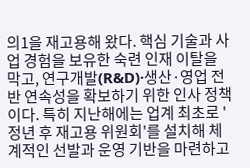의1을 재고용해 왔다. 핵심 기술과 사업 경험을 보유한 숙련 인재 이탈을 막고, 연구개발(R&D)·생산·영업 전반 연속성을 확보하기 위한 인사 정책이다. 특히 지난해에는 업계 최초로 '정년 후 재고용 위원회'를 설치해 체계적인 선발과 운영 기반을 마련하고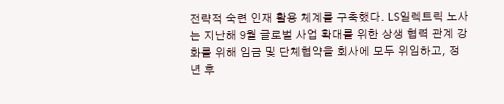전략적 숙련 인재 활용 체계를 구축했다. LS일렉트릭 노사는 지난해 9월 글로벌 사업 확대를 위한 상생 협력 관계 강화를 위해 임금 및 단체협약을 회사에 모두 위임하고, 정년 후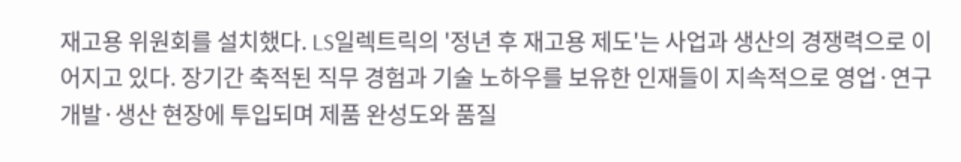재고용 위원회를 설치했다. LS일렉트릭의 '정년 후 재고용 제도'는 사업과 생산의 경쟁력으로 이어지고 있다. 장기간 축적된 직무 경험과 기술 노하우를 보유한 인재들이 지속적으로 영업·연구개발·생산 현장에 투입되며 제품 완성도와 품질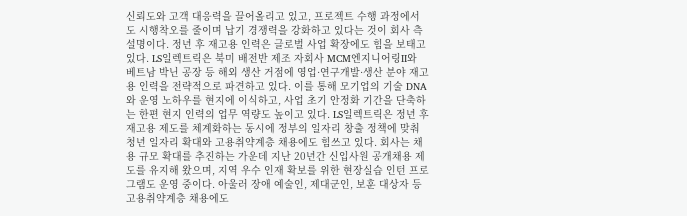신뢰도와 고객 대응력을 끌어올리고 있고, 프로젝트 수행 과정에서도 시행착오를 줄이며 납기 경쟁력을 강화하고 있다는 것이 회사 측 설명이다. 정년 후 재고용 인력은 글로벌 사업 확장에도 힘을 보태고 있다. LS일렉트릭은 북미 배전반 제조 자회사 MCM엔지니어링II와 베트남 박닌 공장 등 해외 생산 거점에 영업·연구개발·생산 분야 재고용 인력을 전략적으로 파견하고 있다. 이를 통해 모기업의 기술 DNA와 운영 노하우를 현지에 이식하고, 사업 초기 안정화 기간을 단축하는 한편 현지 인력의 업무 역량도 높이고 있다. LS일렉트릭은 정년 후 재고용 제도를 체계화하는 동시에 정부의 일자리 창출 정책에 맞춰 청년 일자리 확대와 고용취약계층 채용에도 힘쓰고 있다. 회사는 채용 규모 확대를 추진하는 가운데 지난 20년간 신입사원 공개채용 제도를 유지해 왔으며, 지역 우수 인재 확보를 위한 현장실습 인턴 프로그램도 운영 중이다. 아울러 장애 예술인, 제대군인, 보훈 대상자 등 고용취약계층 채용에도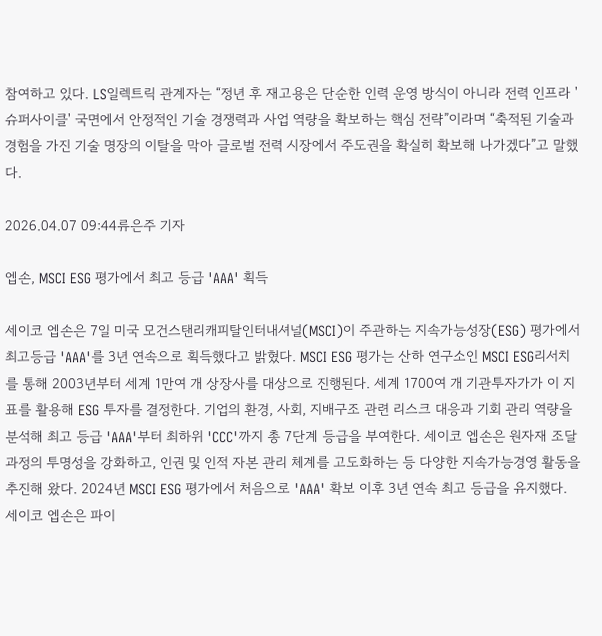참여하고 있다. LS일렉트릭 관계자는 “정년 후 재고용은 단순한 인력 운영 방식이 아니라 전력 인프라 '슈퍼사이클' 국면에서 안정적인 기술 경쟁력과 사업 역량을 확보하는 핵심 전략”이라며 “축적된 기술과 경험을 가진 기술 명장의 이탈을 막아 글로벌 전력 시장에서 주도권을 확실히 확보해 나가겠다”고 말했다.

2026.04.07 09:44류은주 기자

엡손, MSCI ESG 평가에서 최고 등급 'AAA' 획득

세이코 엡손은 7일 미국 모건스탠리캐피탈인터내셔널(MSCI)이 주관하는 지속가능성장(ESG) 평가에서 최고등급 'AAA'를 3년 연속으로 획득했다고 밝혔다. MSCI ESG 평가는 산하 연구소인 MSCI ESG리서치를 통해 2003년부터 세계 1만여 개 상장사를 대상으로 진행된다. 세계 1700여 개 기관투자가가 이 지표를 활용해 ESG 투자를 결정한다. 기업의 환경, 사회, 지배구조 관련 리스크 대응과 기회 관리 역량을 분석해 최고 등급 'AAA'부터 최하위 'CCC'까지 총 7단계 등급을 부여한다. 세이코 엡손은 원자재 조달 과정의 투명성을 강화하고, 인권 및 인적 자본 관리 체계를 고도화하는 등 다양한 지속가능경영 활동을 추진해 왔다. 2024년 MSCI ESG 평가에서 처음으로 'AAA' 확보 이후 3년 연속 최고 등급을 유지했다. 세이코 엡손은 파이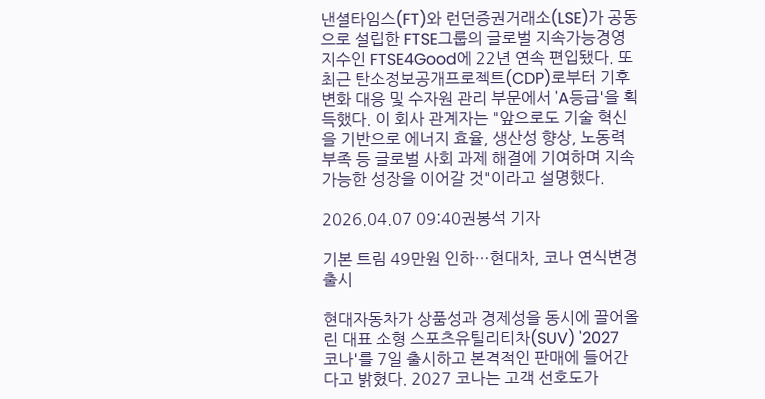낸셜타임스(FT)와 런던증권거래소(LSE)가 공동으로 설립한 FTSE그룹의 글로벌 지속가능경영 지수인 FTSE4Good에 22년 연속 편입됐다. 또 최근 탄소정보공개프로젝트(CDP)로부터 기후변화 대응 및 수자원 관리 부문에서 'A등급'을 획득했다. 이 회사 관계자는 "앞으로도 기술 혁신을 기반으로 에너지 효율, 생산성 향상, 노동력 부족 등 글로벌 사회 과제 해결에 기여하며 지속 가능한 성장을 이어갈 것"이라고 설명했다.

2026.04.07 09:40권봉석 기자

기본 트림 49만원 인하…현대차, 코나 연식변경 출시

현대자동차가 상품성과 경제성을 동시에 끌어올린 대표 소형 스포츠유틸리티차(SUV) '2027 코나'를 7일 출시하고 본격적인 판매에 들어간다고 밝혔다. 2027 코나는 고객 선호도가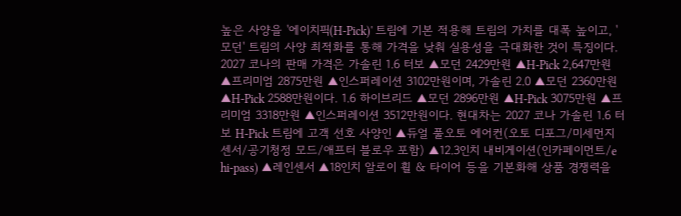높은 사양을 '에이치픽(H-Pick)' 트림에 기본 적용해 트림의 가치를 대폭 높이고, '모던' 트림의 사양 최적화를 통해 가격을 낮춰 실용성을 극대화한 것이 특징이다. 2027 코나의 판매 가격은 가솔린 1.6 터보 ▲모던 2429만원 ▲H-Pick 2,647만원 ▲프리미엄 2875만원 ▲인스퍼레이션 3102만원이며, 가솔린 2.0 ▲모던 2360만원 ▲H-Pick 2588만원이다. 1.6 하이브리드 ▲모던 2896만원 ▲H-Pick 3075만원 ▲프리미엄 3318만원 ▲인스퍼레이션 3512만원이다. 현대차는 2027 코나 가솔린 1.6 터보 H-Pick 트림에 고객 선호 사양인 ▲듀얼 풀오토 에어컨(오토 디포그/미세먼지 센서/공기청정 모드/애프터 블로우 포함) ▲12.3인치 내비게이션(인카페이먼트/e hi-pass) ▲레인센서 ▲18인치 알로이 휠 & 타이어 등을 기본화해 상품 경쟁력을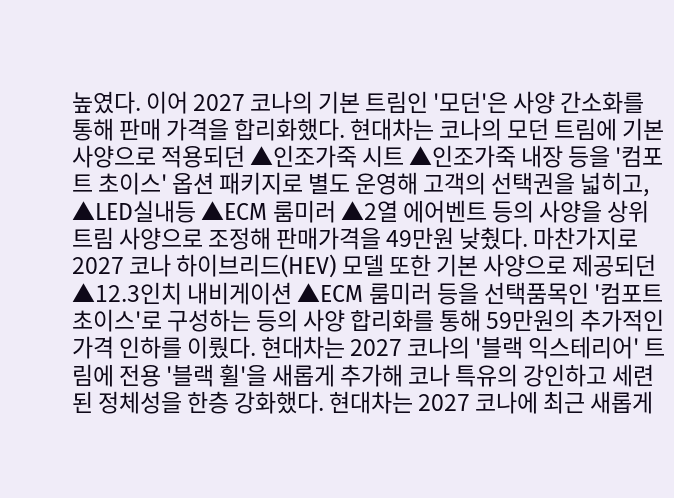높였다. 이어 2027 코나의 기본 트림인 '모던'은 사양 간소화를 통해 판매 가격을 합리화했다. 현대차는 코나의 모던 트림에 기본 사양으로 적용되던 ▲인조가죽 시트 ▲인조가죽 내장 등을 '컴포트 초이스' 옵션 패키지로 별도 운영해 고객의 선택권을 넓히고, ▲LED실내등 ▲ECM 룸미러 ▲2열 에어벤트 등의 사양을 상위 트림 사양으로 조정해 판매가격을 49만원 낮췄다. 마찬가지로 2027 코나 하이브리드(HEV) 모델 또한 기본 사양으로 제공되던 ▲12.3인치 내비게이션 ▲ECM 룸미러 등을 선택품목인 '컴포트 초이스'로 구성하는 등의 사양 합리화를 통해 59만원의 추가적인 가격 인하를 이뤘다. 현대차는 2027 코나의 '블랙 익스테리어' 트림에 전용 '블랙 휠'을 새롭게 추가해 코나 특유의 강인하고 세련된 정체성을 한층 강화했다. 현대차는 2027 코나에 최근 새롭게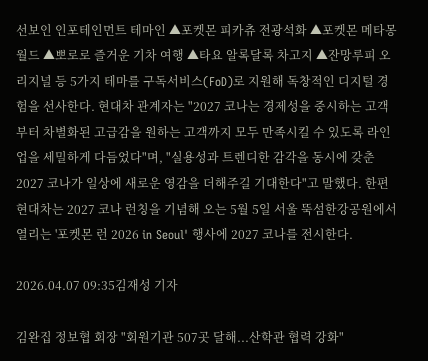선보인 인포테인먼트 테마인 ▲포켓몬 피카츄 전광석화 ▲포켓몬 메타몽 월드 ▲뽀로로 즐거운 기차 여행 ▲타요 알록달록 차고지 ▲잔망루피 오리지널 등 5가지 테마를 구독서비스(FoD)로 지원해 독창적인 디지털 경험을 선사한다. 현대차 관계자는 "2027 코나는 경제성을 중시하는 고객부터 차별화된 고급감을 원하는 고객까지 모두 만족시킬 수 있도록 라인업을 세밀하게 다듬었다"며, "실용성과 트렌디한 감각을 동시에 갖춘 2027 코나가 일상에 새로운 영감을 더해주길 기대한다"고 말했다. 한편 현대차는 2027 코나 런칭을 기념해 오는 5월 5일 서울 뚝섬한강공원에서 열리는 '포켓몬 런 2026 in Seoul' 행사에 2027 코나를 전시한다.

2026.04.07 09:35김재성 기자

김완집 정보협 회장 "회원기관 507곳 달해...산학관 협력 강화"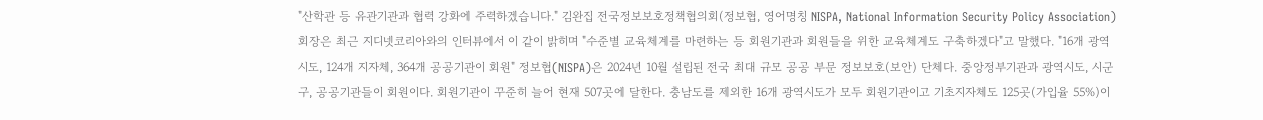"산학관 등 유관기관과 협력 강화에 주력하겠습니다." 김완집 전국정보보호정책협의회(정보협, 영어명칭 NISPA, National Information Security Policy Association) 회장은 최근 지디넷코리아와의 인터뷰에서 이 같이 밝히며 "수준별 교육체계를 마련하는 등 회원기관과 회원들을 위한 교육체계도 구축하겠다"고 말했다. "16개 광역시도, 124개 지자체, 364개 공공기관이 회원" 정보협(NISPA)은 2024년 10월 설립된 전국 최대 규모 공공 부문 정보보호(보안) 단체다. 중앙정부기관과 광역시도, 시군구, 공공기관들이 회원이다. 회원기관이 꾸준히 늘어 현재 507곳에 달한다. 충남도를 제외한 16개 광역시도가 모두 회원기관이고 기초지자체도 125곳(가입율 55%)이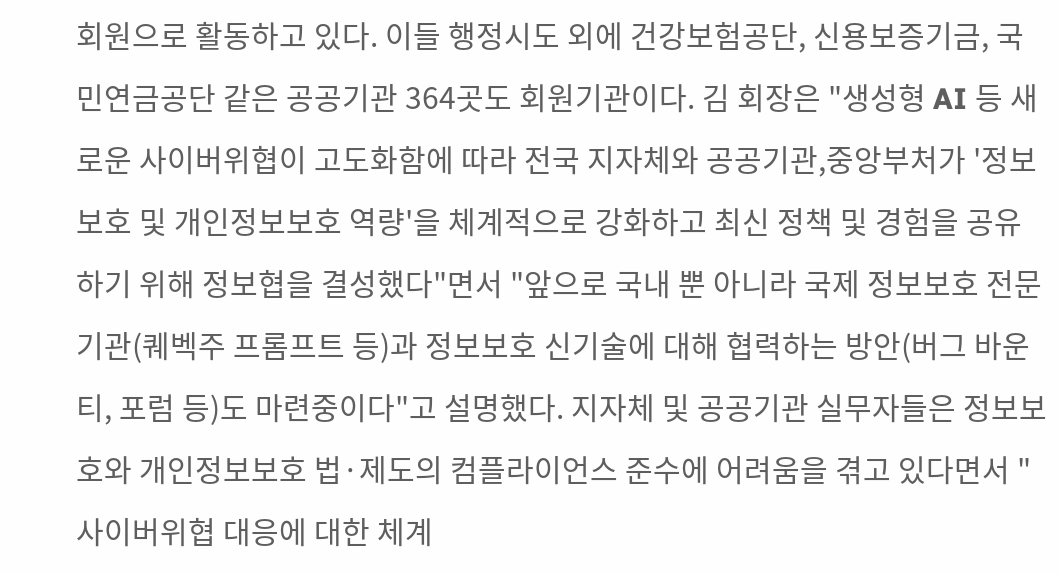회원으로 활동하고 있다. 이들 행정시도 외에 건강보험공단, 신용보증기금, 국민연금공단 같은 공공기관 364곳도 회원기관이다. 김 회장은 "생성형 AI 등 새로운 사이버위협이 고도화함에 따라 전국 지자체와 공공기관,중앙부처가 '정보보호 및 개인정보보호 역량'을 체계적으로 강화하고 최신 정책 및 경험을 공유하기 위해 정보협을 결성했다"면서 "앞으로 국내 뿐 아니라 국제 정보보호 전문기관(퀘벡주 프롬프트 등)과 정보보호 신기술에 대해 협력하는 방안(버그 바운티, 포럼 등)도 마련중이다"고 설명했다. 지자체 및 공공기관 실무자들은 정보보호와 개인정보보호 법·제도의 컴플라이언스 준수에 어려움을 겪고 있다면서 "사이버위협 대응에 대한 체계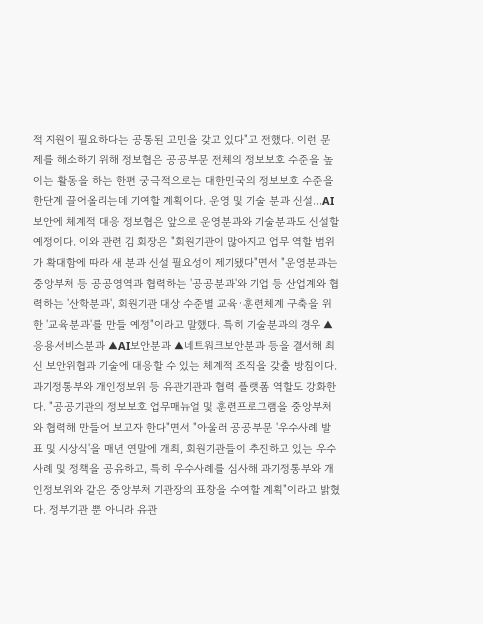적 지원이 필요하다는 공통된 고민을 갖고 있다"고 전했다. 이런 문제를 해소하기 위해 정보협은 공공부문 전체의 정보보호 수준을 높이는 활동을 하는 한편 궁극적으로는 대한민국의 정보보호 수준을 한단계 끌어올리는데 기여할 계획이다. 운영 및 기술 분과 신설...AI보안에 체계적 대응 정보협은 앞으로 운영분과와 기술분과도 신설할 예정이다. 이와 관련 김 회장은 "회원기관이 많아지고 업무 역할 범위가 확대함에 따라 새 분과 신설 필요성이 제기됐다"면서 "운영분과는 중앙부처 등 공공영역과 협력하는 '공공분과'와 기업 등 산업계와 협력하는 '산학분과', 회원기관 대상 수준별 교육·훈련체계 구축을 위한 '교육분과'를 만들 예정"이라고 말했다. 특히 기술분과의 경우 ▲응용서비스분과 ▲AI보안분과 ▲네트워크보안분과 등을 결서해 최신 보안위협과 기술에 대응할 수 있는 체계적 조직을 갖출 방침이다. 과기정통부와 개인정보위 등 유관기관과 협력 플랫폼 역할도 강화한다. "공공기관의 정보보호 업무매뉴얼 및 훈련프로그램을 중앙부처와 협력해 만들어 보고자 한다"면서 "아울러 공공부문 '우수사례 발표 및 시상식'을 매년 연말에 개최, 회원기관들이 추진하고 있는 우수 사례 및 정책을 공유하고, 특히 우수사례를 심사해 과기정통부와 개인정보위와 같은 중앙부처 기관장의 표창을 수여할 계획"이라고 밝혔다. 정부기관 뿐 아니라 유관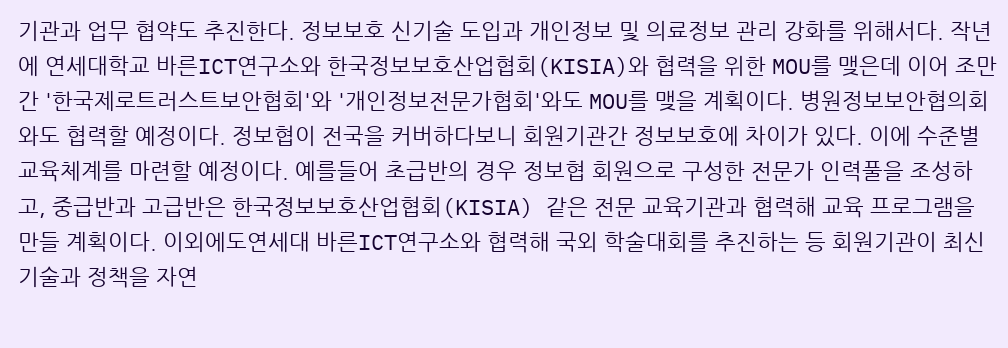기관과 업무 협약도 추진한다. 정보보호 신기술 도입과 개인정보 및 의료정보 관리 강화를 위해서다. 작년에 연세대학교 바른ICT연구소와 한국정보보호산업협회(KISIA)와 협력을 위한 MOU를 맺은데 이어 조만간 '한국제로트러스트보안협회'와 '개인정보전문가협회'와도 MOU를 맺을 계획이다. 병원정보보안협의회와도 협력할 예정이다. 정보협이 전국을 커버하다보니 회원기관간 정보보호에 차이가 있다. 이에 수준별 교육체계를 마련할 예정이다. 예를들어 초급반의 경우 정보협 회원으로 구성한 전문가 인력풀을 조성하고, 중급반과 고급반은 한국정보보호산업협회(KISIA) 같은 전문 교육기관과 협력해 교육 프로그램을 만들 계획이다. 이외에도연세대 바른ICT연구소와 협력해 국외 학술대회를 추진하는 등 회원기관이 최신기술과 정책을 자연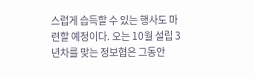스럽게 습득할 수 있는 행사도 마련할 예정이다. 오는 10월 설립 3년차를 맞는 정보협은 그동안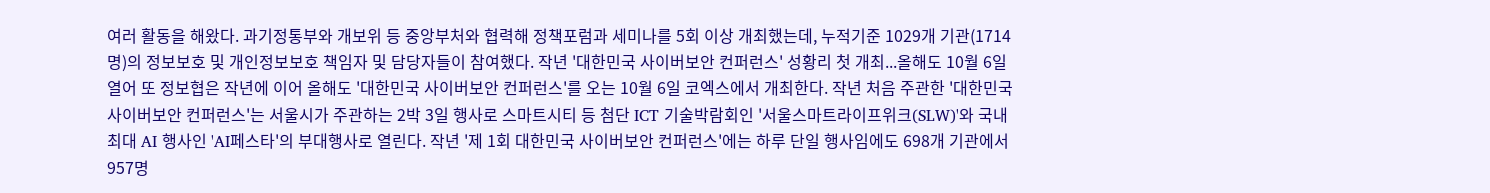여러 활동을 해왔다. 과기정통부와 개보위 등 중앙부처와 협력해 정책포럼과 세미나를 5회 이상 개최했는데, 누적기준 1029개 기관(1714명)의 정보보호 및 개인정보보호 책임자 및 담당자들이 참여했다. 작년 '대한민국 사이버보안 컨퍼런스' 성황리 첫 개최...올해도 10월 6일 열어 또 정보협은 작년에 이어 올해도 '대한민국 사이버보안 컨퍼런스'를 오는 10월 6일 코엑스에서 개최한다. 작년 처음 주관한 '대한민국 사이버보안 컨퍼런스'는 서울시가 주관하는 2박 3일 행사로 스마트시티 등 첨단 ICT 기술박람회인 '서울스마트라이프위크(SLW)'와 국내 최대 AI 행사인 'AI페스타'의 부대행사로 열린다. 작년 '제 1회 대한민국 사이버보안 컨퍼런스'에는 하루 단일 행사임에도 698개 기관에서 957명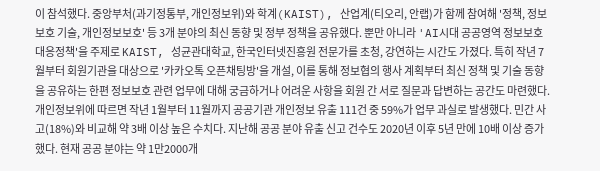이 참석했다. 중앙부처(과기정통부, 개인정보위)와 학계(KAIST), 산업계(티오리, 안랩)가 함께 참여해 '정책, 정보보호 기술, 개인정보보호' 등 3개 분야의 최신 동향 및 정부 정책을 공유했다. 뿐만 아니라 'AI시대 공공영역 정보보호 대응정책'을 주제로 KAIST, 성균관대학교, 한국인터넷진흥원 전문가를 초청, 강연하는 시간도 가졌다. 특히 작년 7월부터 회원기관을 대상으로 '카카오톡 오픈채팅방'을 개설, 이를 통해 정보협의 행사 계획부터 최신 정책 및 기술 동향을 공유하는 한편 정보보호 관련 업무에 대해 궁금하거나 어려운 사항을 회원 간 서로 질문과 답변하는 공간도 마련했다. 개인정보위에 따르면 작년 1월부터 11월까지 공공기관 개인정보 유출 111건 중 59%가 업무 과실로 발생했다. 민간 사고(18%)와 비교해 약 3배 이상 높은 수치다. 지난해 공공 분야 유출 신고 건수도 2020년 이후 5년 만에 10배 이상 증가했다. 현재 공공 분야는 약 1만2000개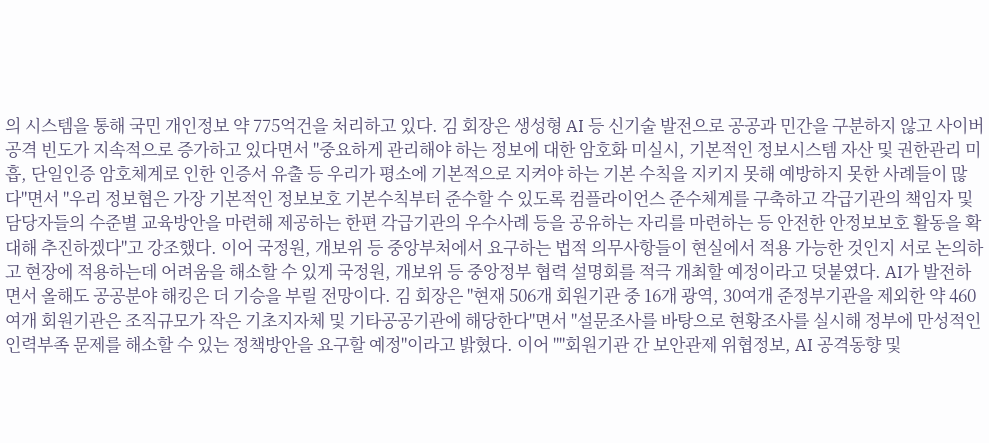의 시스템을 통해 국민 개인정보 약 775억건을 처리하고 있다. 김 회장은 생성형 AI 등 신기술 발전으로 공공과 민간을 구분하지 않고 사이버공격 빈도가 지속적으로 증가하고 있다면서 "중요하게 관리해야 하는 정보에 대한 암호화 미실시, 기본적인 정보시스템 자산 및 권한관리 미흡, 단일인증 암호체계로 인한 인증서 유출 등 우리가 평소에 기본적으로 지켜야 하는 기본 수칙을 지키지 못해 예방하지 못한 사례들이 많다"면서 "우리 정보협은 가장 기본적인 정보보호 기본수칙부터 준수할 수 있도록 컴플라이언스 준수체계를 구축하고 각급기관의 책임자 및 담당자들의 수준별 교육방안을 마련해 제공하는 한편 각급기관의 우수사례 등을 공유하는 자리를 마련하는 등 안전한 안정보보호 활동을 확대해 추진하겠다"고 강조했다. 이어 국정원, 개보위 등 중앙부처에서 요구하는 법적 의무사항들이 현실에서 적용 가능한 것인지 서로 논의하고 현장에 적용하는데 어려움을 해소할 수 있게 국정원, 개보위 등 중앙정부 협력 설명회를 적극 개최할 예정이라고 덧붙였다. AI가 발전하면서 올해도 공공분야 해킹은 더 기승을 부릴 전망이다. 김 회장은 "현재 506개 회원기관 중 16개 광역, 30여개 준정부기관을 제외한 약 460여개 회원기관은 조직규모가 작은 기초지자체 및 기타공공기관에 해당한다"면서 "설문조사를 바탕으로 현황조사를 실시해 정부에 만성적인 인력부족 문제를 해소할 수 있는 정책방안을 요구할 예정"이라고 밝혔다. 이어 ""회원기관 간 보안관제 위협정보, AI 공격동향 및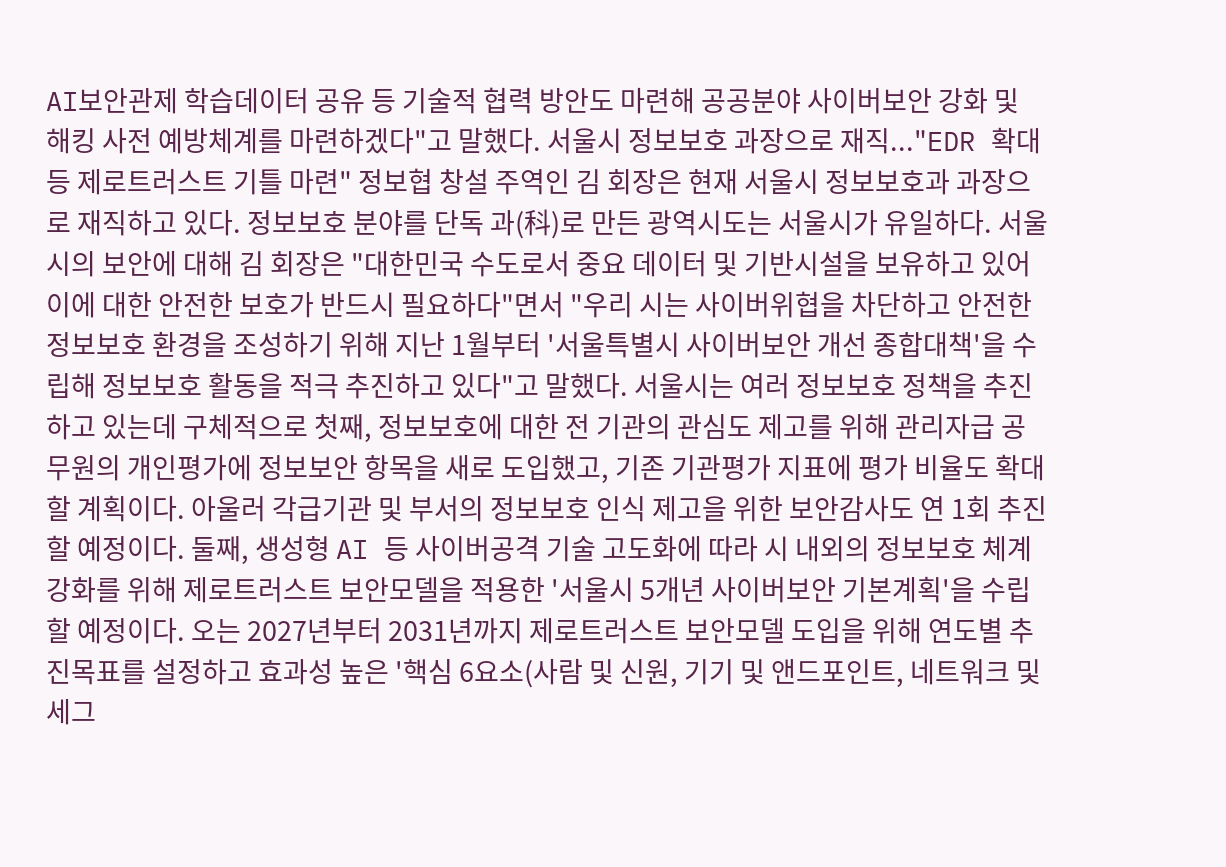AI보안관제 학습데이터 공유 등 기술적 협력 방안도 마련해 공공분야 사이버보안 강화 및 해킹 사전 예방체계를 마련하겠다"고 말했다. 서울시 정보보호 과장으로 재직..."EDR 확대 등 제로트러스트 기틀 마련" 정보협 창설 주역인 김 회장은 현재 서울시 정보보호과 과장으로 재직하고 있다. 정보보호 분야를 단독 과(科)로 만든 광역시도는 서울시가 유일하다. 서울시의 보안에 대해 김 회장은 "대한민국 수도로서 중요 데이터 및 기반시설을 보유하고 있어 이에 대한 안전한 보호가 반드시 필요하다"면서 "우리 시는 사이버위협을 차단하고 안전한 정보보호 환경을 조성하기 위해 지난 1월부터 '서울특별시 사이버보안 개선 종합대책'을 수립해 정보보호 활동을 적극 추진하고 있다"고 말했다. 서울시는 여러 정보보호 정책을 추진하고 있는데 구체적으로 첫째, 정보보호에 대한 전 기관의 관심도 제고를 위해 관리자급 공무원의 개인평가에 정보보안 항목을 새로 도입했고, 기존 기관평가 지표에 평가 비율도 확대할 계획이다. 아울러 각급기관 및 부서의 정보보호 인식 제고을 위한 보안감사도 연 1회 추진할 예정이다. 둘째, 생성형 AI 등 사이버공격 기술 고도화에 따라 시 내외의 정보보호 체계 강화를 위해 제로트러스트 보안모델을 적용한 '서울시 5개년 사이버보안 기본계획'을 수립할 예정이다. 오는 2027년부터 2031년까지 제로트러스트 보안모델 도입을 위해 연도별 추진목표를 설정하고 효과성 높은 '핵심 6요소(사람 및 신원, 기기 및 앤드포인트, 네트워크 및 세그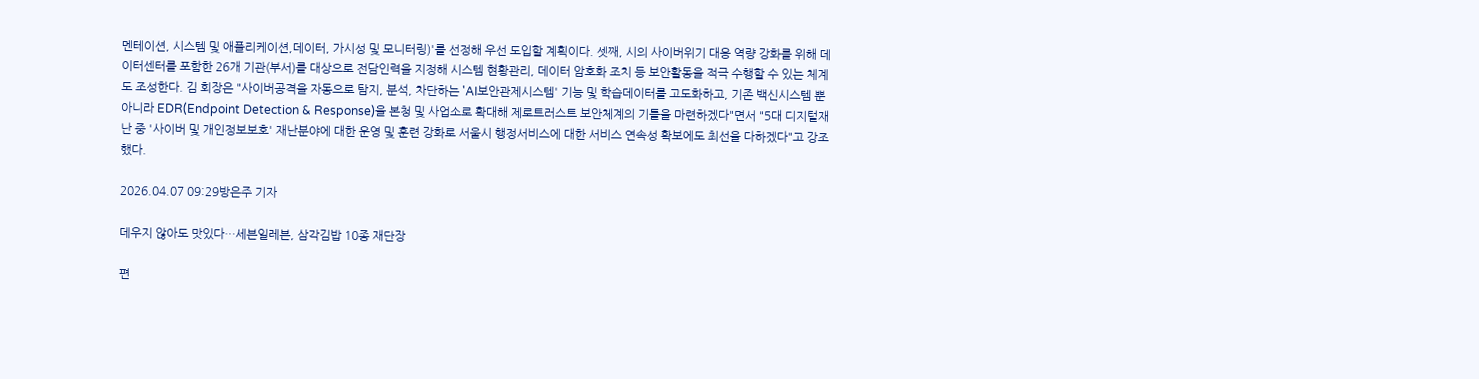멘테이션, 시스템 및 애플리케이션,데이터, 가시성 및 모니터링)'를 선정해 우선 도입할 계획이다. 셋째, 시의 사이버위기 대응 역량 강화를 위해 데이터센터를 포함한 26개 기관(부서)를 대상으로 전담인력을 지정해 시스템 현황관리, 데이터 암호화 조치 등 보안활동을 적극 수행할 수 있는 체계도 조성한다. 김 회장은 "사이버공격을 자동으로 탐지, 분석, 차단하는 'AI보안관제시스템' 기능 및 학습데이터를 고도화하고, 기존 백신시스템 뿐 아니라 EDR(Endpoint Detection & Response)을 본청 및 사업소로 확대해 제로트러스트 보안체계의 기틀을 마련하겠다"면서 "5대 디지털재난 중 '사이버 및 개인정보보호' 재난분야에 대한 운영 및 훈련 강화로 서울시 행정서비스에 대한 서비스 연속성 확보에도 최선을 다하겠다"고 강조했다.

2026.04.07 09:29방은주 기자

데우지 않아도 맛있다…세븐일레븐, 삼각김밥 10종 재단장

편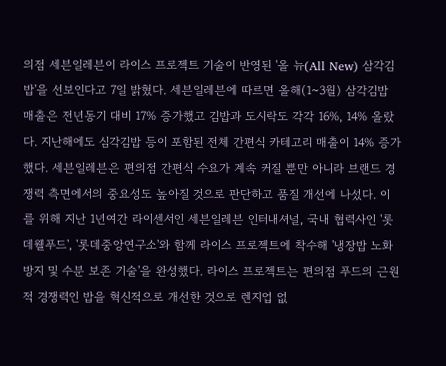의점 세븐일레븐이 라이스 프로젝트 기술이 반영된 '올 뉴(All New) 삼각김밥'을 선보인다고 7일 밝혔다. 세븐일레븐에 따르면 올해(1~3월) 삼각김밥 매출은 전년동기 대비 17% 증가했고 김밥과 도시락도 각각 16%, 14% 올랐다. 지난해에도 심각김밥 등이 포함된 전체 간편식 카테고리 매출이 14% 증가했다. 세븐일레븐은 편의점 간편식 수요가 계속 커질 뿐만 아니라 브랜드 경쟁력 측면에서의 중요성도 높아질 것으로 판단하고 품질 개선에 나섰다. 이를 위해 지난 1년여간 라이센서인 세븐일레븐 인터내셔널, 국내 협력사인 '롯데웰푸드', '롯데중앙연구소'와 함께 라이스 프로젝트에 착수해 '냉장밥 노화 방지 및 수분 보존 기술'을 완성했다. 라이스 프로젝트는 편의점 푸드의 근원적 경쟁력인 밥을 혁신적으로 개선한 것으로 렌지업 없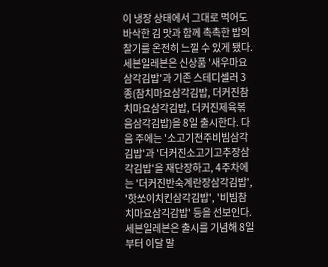이 냉장 상태에서 그대로 먹어도 바삭한 김 맛과 함께 촉촉한 밥의 찰기를 온전히 느낄 수 있게 됐다. 세븐일레븐은 신상품 '새우마요삼각김밥'과 기존 스테디셀러 3종(참치마요삼각김밥, 더커진참치마요삼각김밥, 더커진제육볶음삼각김밥)을 8일 출시한다. 다음 주에는 '소고기전주비빔삼각김밥'과 '더커진소고기고추장삼각김밥'을 재단장하고, 4주차에는 '더커진반숙계란장삼각김밥', '핫쏘이치킨삼각김밥', '비빔참치마요삼긱감밥' 등을 선보인다. 세븐일레븐은 출시를 기념해 8일부터 이달 말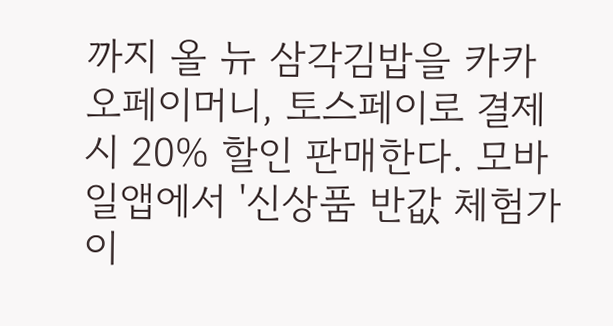까지 올 뉴 삼각김밥을 카카오페이머니, 토스페이로 결제시 20% 할인 판매한다. 모바일앱에서 '신상품 반값 체험가 이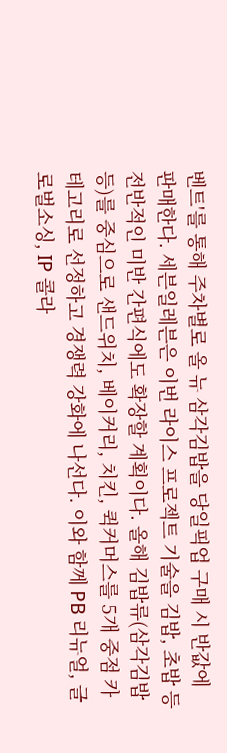벤트'를 통해 주차별로 올 뉴 삼각김밥을 당일픽업 구매 시 반값에 판매한다. 세븐일레븐은 이번 라이스 프로젝트 기술을 김밥, 초밥 등 전반적인 미반 간편식에도 확장할 계획이다. 올해 김밥류(삼각김밥 등)를 중심으로 샌드위치, 베이커리, 치킨, 퀵커머스를 5개 중점 카테고리로 선정하고 경쟁력 강화에 나선다. 이와 함께 PB 리뉴얼, 글로벌소싱, IP 콜라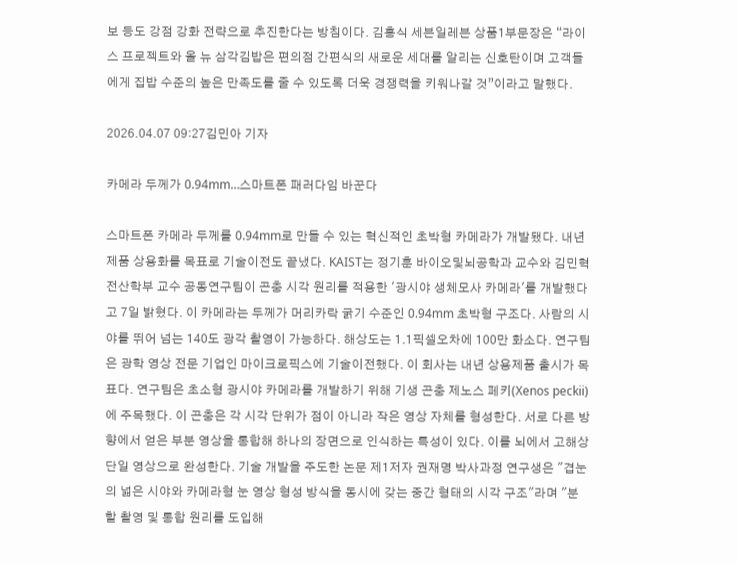보 등도 강점 강화 전략으로 추진한다는 방침이다. 김흥식 세븐일레븐 상품1부문장은 “라이스 프로젝트와 올 뉴 삼각김밥은 편의점 간편식의 새로운 세대를 알리는 신호탄이며 고객들에게 집밥 수준의 높은 만족도를 줄 수 있도록 더욱 경쟁력을 키워나갈 것”이라고 말했다.

2026.04.07 09:27김민아 기자

카메라 두께가 0.94mm…스마트폰 패러다임 바꾼다

스마트폰 카메라 두께를 0.94mm로 만들 수 있는 혁신적인 초박형 카메라가 개발됐다. 내년 제품 상용화를 목표로 기술이전도 끝냈다. KAIST는 정기훈 바이오및뇌공학과 교수와 김민혁 전산학부 교수 공동연구팀이 곤충 시각 원리를 적용한 '광시야 생체모사 카메라'를 개발했다고 7일 밝혔다. 이 카메라는 두께가 머리카락 굵기 수준인 0.94mm 초박형 구조다. 사람의 시야를 뛰어 넘는 140도 광각 촬영이 가능하다. 해상도는 1.1픽셀오차에 100만 화소다. 연구팀은 광학 영상 전문 기업인 마이크로픽스에 기술이전했다. 이 회사는 내년 상용제품 출시가 목표다. 연구팀은 초소형 광시야 카메라를 개발하기 위해 기생 곤충 제노스 페키(Xenos peckii)에 주목했다. 이 곤충은 각 시각 단위가 점이 아니라 작은 영상 자체를 형성한다. 서로 다른 방향에서 얻은 부분 영상을 통합해 하나의 장면으로 인식하는 특성이 있다. 이를 뇌에서 고해상 단일 영상으로 완성한다. 기술 개발을 주도한 논문 제1저자 권재명 박사과정 연구생은 "겹눈의 넓은 시야와 카메라형 눈 영상 형성 방식을 동시에 갖는 중간 형태의 시각 구조"라며 "분할 촬영 및 통합 원리를 도입해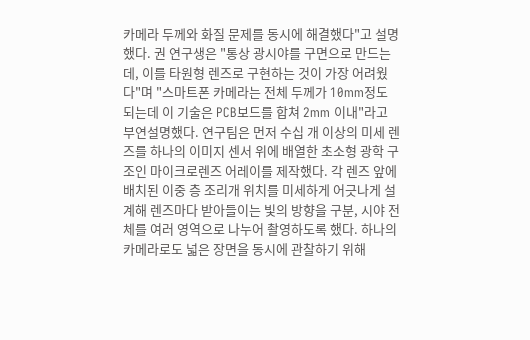카메라 두께와 화질 문제를 동시에 해결했다"고 설명했다. 권 연구생은 "통상 광시야를 구면으로 만드는데, 이를 타원형 렌즈로 구현하는 것이 가장 어려웠다"며 "스마트폰 카메라는 전체 두께가 10mm정도 되는데 이 기술은 PCB보드를 합쳐 2mm 이내"라고 부연설명했다. 연구팀은 먼저 수십 개 이상의 미세 렌즈를 하나의 이미지 센서 위에 배열한 초소형 광학 구조인 마이크로렌즈 어레이를 제작했다. 각 렌즈 앞에 배치된 이중 층 조리개 위치를 미세하게 어긋나게 설계해 렌즈마다 받아들이는 빛의 방향을 구분, 시야 전체를 여러 영역으로 나누어 촬영하도록 했다. 하나의 카메라로도 넓은 장면을 동시에 관찰하기 위해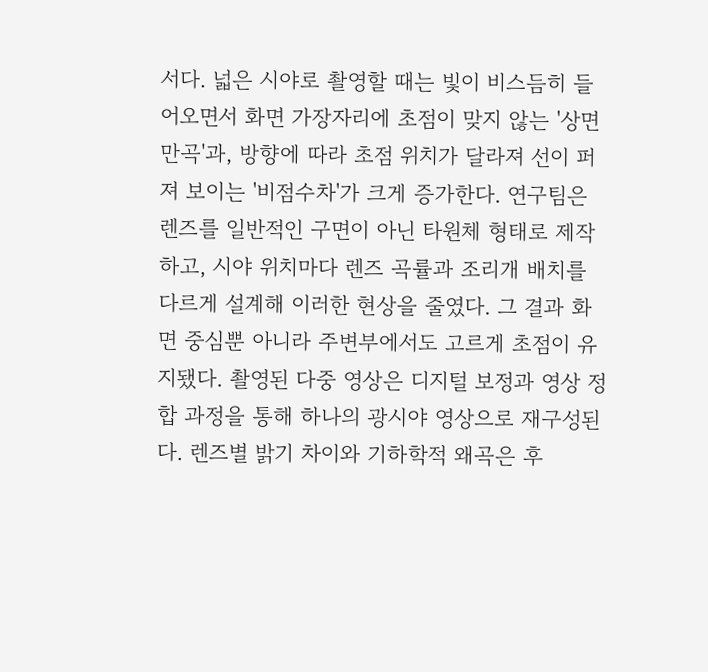서다. 넓은 시야로 촬영할 때는 빛이 비스듬히 들어오면서 화면 가장자리에 초점이 맞지 않는 '상면만곡'과, 방향에 따라 초점 위치가 달라져 선이 퍼져 보이는 '비점수차'가 크게 증가한다. 연구팀은 렌즈를 일반적인 구면이 아닌 타원체 형태로 제작하고, 시야 위치마다 렌즈 곡률과 조리개 배치를 다르게 설계해 이러한 현상을 줄였다. 그 결과 화면 중심뿐 아니라 주변부에서도 고르게 초점이 유지됐다. 촬영된 다중 영상은 디지털 보정과 영상 정합 과정을 통해 하나의 광시야 영상으로 재구성된다. 렌즈별 밝기 차이와 기하학적 왜곡은 후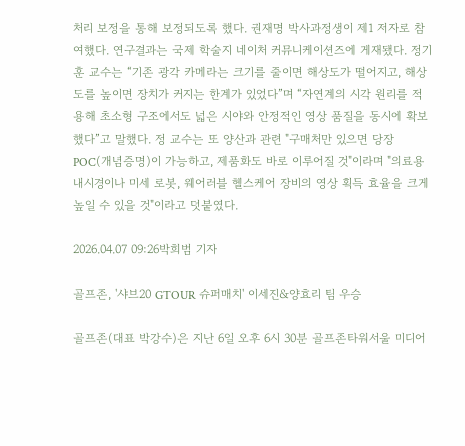처리 보정을 통해 보정되도록 했다. 권재명 박사과정생이 제1 저자로 참여했다. 연구결과는 국제 학술지 네이처 커뮤니케이션즈에 게재됐다. 정기훈 교수는 “기존 광각 카메라는 크기를 줄이면 해상도가 떨어지고, 해상도를 높이면 장치가 커지는 한계가 있었다”며 “자연계의 시각 원리를 적용해 초소형 구조에서도 넓은 시야와 안정적인 영상 품질을 동시에 확보했다”고 말했다. 정 교수는 또 양산과 관련 "구매처만 있으면 당장 POC(개념증명)이 가능하고, 제품화도 바로 이루어질 것"이라며 "의료용 내시경이나 미세 로봇, 웨어러블 헬스케어 장비의 영상 획득 효율을 크게 높일 수 있을 것"이라고 덧붙였다.

2026.04.07 09:26박희범 기자

골프존, '샤브20 GTOUR 슈퍼매치' 이세진&양효리 팀 우승

골프존(대표 박강수)은 지난 6일 오후 6시 30분 골프존타워서울 미디어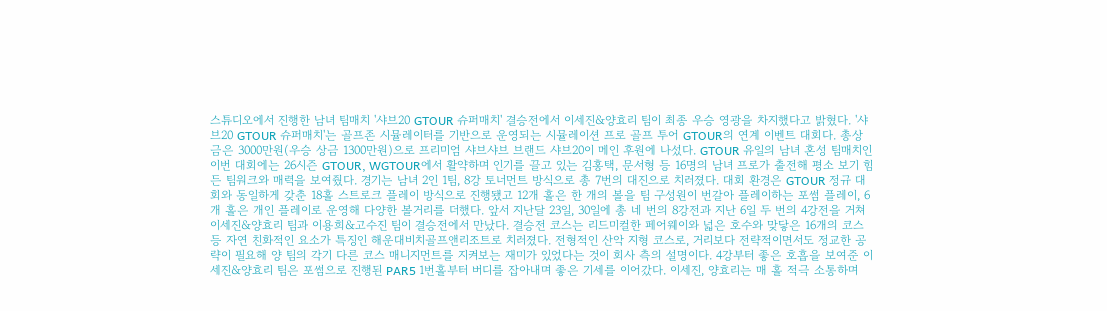스튜디오에서 진행한 남녀 팀매치 '샤브20 GTOUR 슈퍼매치' 결승전에서 이세진&양효리 팀이 최종 우승 영광을 차지했다고 밝혔다. '샤브20 GTOUR 슈퍼매치'는 골프존 시뮬레이터를 기반으로 운영되는 시뮬레이션 프로 골프 투어 GTOUR의 연계 이벤트 대회다. 총상금은 3000만원(우승 상금 1300만원)으로 프리미엄 샤브샤브 브랜드 샤브20이 메인 후원에 나섰다. GTOUR 유일의 남녀 혼성 팀매치인 이번 대회에는 26시즌 GTOUR, WGTOUR에서 활약하며 인기를 끌고 있는 김홍택, 문서형 등 16명의 남녀 프로가 출전해 평소 보기 힘든 팀워크와 매력을 보여줬다. 경기는 남녀 2인 1팀, 8강 토너먼트 방식으로 총 7번의 대진으로 치러졌다. 대회 환경은 GTOUR 정규 대회와 동일하게 갖춘 18홀 스트로크 플레이 방식으로 진행됐고 12개 홀은 한 개의 볼을 팀 구성원이 번갈아 플레이하는 포썸 플레이, 6개 홀은 개인 플레이로 운영해 다양한 볼거리를 더했다. 앞서 지난달 23일, 30일에 총 네 번의 8강전과 지난 6일 두 번의 4강전을 거쳐 이세진&양효리 팀과 이용희&고수진 팀이 결승전에서 만났다. 결승전 코스는 리드미컬한 페어웨이와 넓은 호수와 맞닿은 16개의 코스 등 자연 친화적인 요소가 특징인 해운대비치골프앤리조트로 치러졌다. 전형적인 산악 지형 코스로, 거리보다 전략적이면서도 정교한 공략이 필요해 양 팀의 각기 다른 코스 매니지먼트를 지켜보는 재미가 있었다는 것이 회사 측의 설명이다. 4강부터 좋은 호흡을 보여준 이세진&양효리 팀은 포썸으로 진행된 PAR5 1번홀부터 버디를 잡아내며 좋은 기세를 이어갔다. 이세진, 양효리는 매 홀 적극 소통하며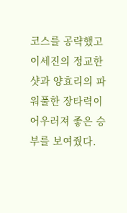코스를 공략했고 이세진의 정교한 샷과 양효리의 파워풀한 장타력이 어우러져 좋은 승부를 보여줬다.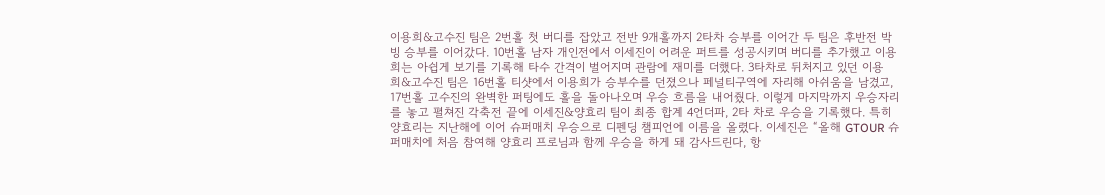이용희&고수진 팀은 2번홀 첫 버디를 잡았고 전반 9개홀까지 2타차 승부를 이어간 두 팀은 후반전 박빙 승부를 이어갔다. 10번홀 남자 개인전에서 이세진이 어려운 퍼트를 성공시키며 버디를 추가했고 이용희는 아쉽게 보기를 기록해 타수 간격이 벌어지며 관람에 재미를 더했다. 3타차로 뒤처지고 있던 이용희&고수진 팀은 16번홀 티샷에서 이용희가 승부수를 던졌으나 페널티구역에 자리해 아쉬움을 남겼고, 17번홀 고수진의 완벽한 퍼팅에도 홀을 돌아나오며 우승 흐름을 내어줬다. 이렇게 마지막까지 우승자리를 놓고 펼쳐진 각축전 끝에 이세진&양효리 팀이 최종 합계 4언더파, 2타 차로 우승을 기록했다. 특히 양효리는 지난해에 이어 슈퍼매치 우승으로 디펜딩 챔피언에 이름을 올렸다. 이세진은 “올해 GTOUR 슈퍼매치에 처음 참여해 양효리 프로님과 함께 우승을 하게 돼 감사드린다, 항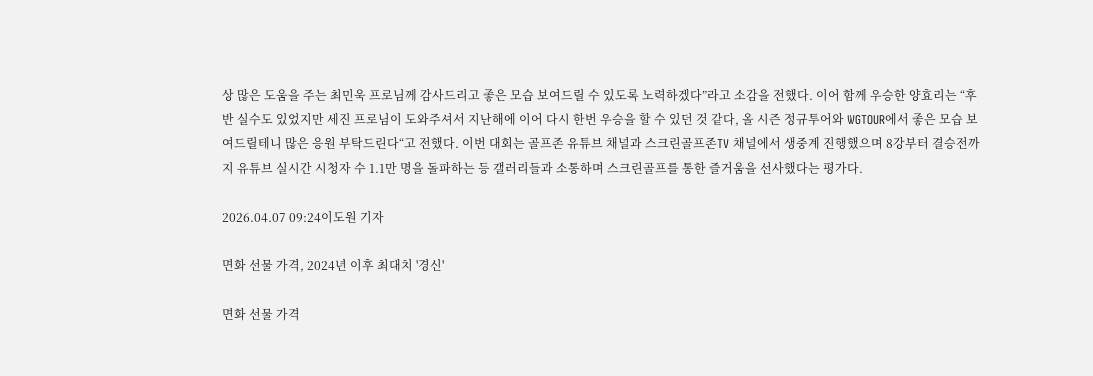상 많은 도움을 주는 최민욱 프로님께 감사드리고 좋은 모습 보여드릴 수 있도록 노력하겠다”라고 소감을 전했다. 이어 함께 우승한 양효리는 “후반 실수도 있었지만 세진 프로님이 도와주셔서 지난해에 이어 다시 한번 우승을 할 수 있던 것 같다, 올 시즌 정규투어와 WGTOUR에서 좋은 모습 보여드릴테니 많은 응원 부탁드린다“고 전했다. 이번 대회는 골프존 유튜브 채널과 스크린골프존TV 채널에서 생중계 진행했으며 8강부터 결승전까지 유튜브 실시간 시청자 수 1.1만 명을 돌파하는 등 갤러리들과 소통하며 스크린골프를 통한 즐거움을 선사했다는 평가다.

2026.04.07 09:24이도원 기자

면화 선물 가격, 2024년 이후 최대치 '경신'

면화 선물 가격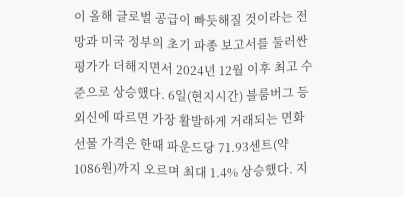이 올해 글로벌 공급이 빠듯해질 것이라는 전망과 미국 정부의 초기 파종 보고서를 둘러싼 평가가 더해지면서 2024년 12월 이후 최고 수준으로 상승했다. 6일(현지시간) 블룸버그 등 외신에 따르면 가장 활발하게 거래되는 면화 선물 가격은 한때 파운드당 71.93센트(약 1086원)까지 오르며 최대 1.4% 상승했다. 지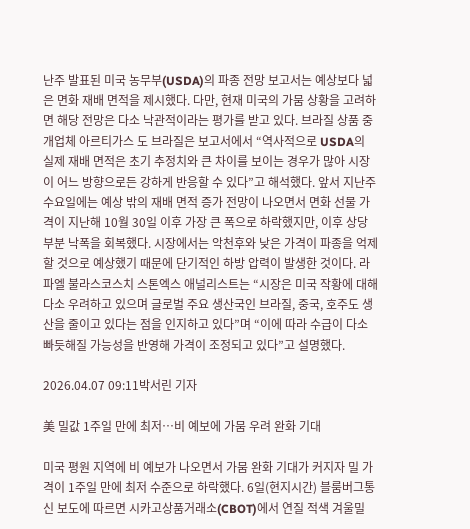난주 발표된 미국 농무부(USDA)의 파종 전망 보고서는 예상보다 넓은 면화 재배 면적을 제시했다. 다만, 현재 미국의 가뭄 상황을 고려하면 해당 전망은 다소 낙관적이라는 평가를 받고 있다. 브라질 상품 중개업체 아르티가스 도 브라질은 보고서에서 “역사적으로 USDA의 실제 재배 면적은 초기 추정치와 큰 차이를 보이는 경우가 많아 시장이 어느 방향으로든 강하게 반응할 수 있다”고 해석했다. 앞서 지난주 수요일에는 예상 밖의 재배 면적 증가 전망이 나오면서 면화 선물 가격이 지난해 10월 30일 이후 가장 큰 폭으로 하락했지만, 이후 상당 부분 낙폭을 회복했다. 시장에서는 악천후와 낮은 가격이 파종을 억제할 것으로 예상했기 때문에 단기적인 하방 압력이 발생한 것이다. 라파엘 불라스코스치 스톤엑스 애널리스트는 “시장은 미국 작황에 대해 다소 우려하고 있으며 글로벌 주요 생산국인 브라질, 중국, 호주도 생산을 줄이고 있다는 점을 인지하고 있다”며 “이에 따라 수급이 다소 빠듯해질 가능성을 반영해 가격이 조정되고 있다”고 설명했다.

2026.04.07 09:11박서린 기자

美 밀값 1주일 만에 최저…비 예보에 가뭄 우려 완화 기대

미국 평원 지역에 비 예보가 나오면서 가뭄 완화 기대가 커지자 밀 가격이 1주일 만에 최저 수준으로 하락했다. 6일(현지시간) 블룸버그통신 보도에 따르면 시카고상품거래소(CBOT)에서 연질 적색 겨울밀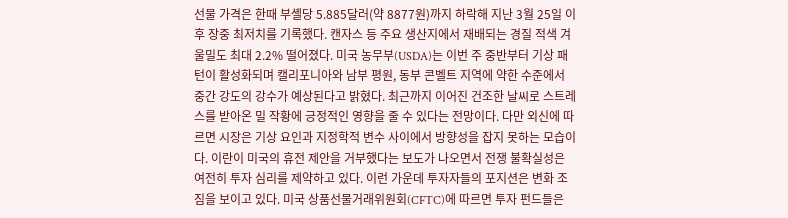선물 가격은 한때 부셸당 5.885달러(약 8877원)까지 하락해 지난 3월 25일 이후 장중 최저치를 기록했다. 캔자스 등 주요 생산지에서 재배되는 경질 적색 겨울밀도 최대 2.2% 떨어졌다. 미국 농무부(USDA)는 이번 주 중반부터 기상 패턴이 활성화되며 캘리포니아와 남부 평원, 동부 콘벨트 지역에 약한 수준에서 중간 강도의 강수가 예상된다고 밝혔다. 최근까지 이어진 건조한 날씨로 스트레스를 받아온 밀 작황에 긍정적인 영향을 줄 수 있다는 전망이다. 다만 외신에 따르면 시장은 기상 요인과 지정학적 변수 사이에서 방향성을 잡지 못하는 모습이다. 이란이 미국의 휴전 제안을 거부했다는 보도가 나오면서 전쟁 불확실성은 여전히 투자 심리를 제약하고 있다. 이런 가운데 투자자들의 포지션은 변화 조짐을 보이고 있다. 미국 상품선물거래위원회(CFTC)에 따르면 투자 펀드들은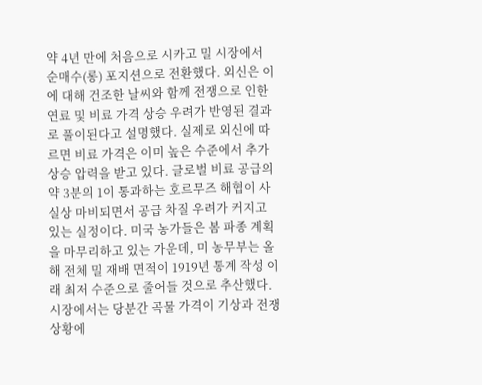약 4년 만에 처음으로 시카고 밀 시장에서 순매수(롱) 포지션으로 전환했다. 외신은 이에 대해 건조한 날씨와 함께 전쟁으로 인한 연료 및 비료 가격 상승 우려가 반영된 결과로 풀이된다고 설명했다. 실제로 외신에 따르면 비료 가격은 이미 높은 수준에서 추가 상승 압력을 받고 있다. 글로벌 비료 공급의 약 3분의 1이 통과하는 호르무즈 해협이 사실상 마비되면서 공급 차질 우려가 커지고 있는 실정이다. 미국 농가들은 봄 파종 계획을 마무리하고 있는 가운데, 미 농무부는 올해 전체 밀 재배 면적이 1919년 통계 작성 이래 최저 수준으로 줄어들 것으로 추산했다. 시장에서는 당분간 곡물 가격이 기상과 전쟁 상황에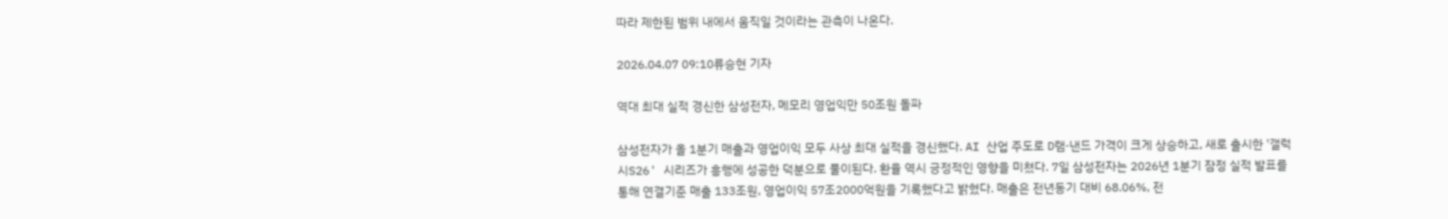따라 제한된 범위 내에서 움직일 것이라는 관측이 나온다.

2026.04.07 09:10류승현 기자

역대 최대 실적 경신한 삼성전자, 메모리 영업익만 50조원 돌파

삼성전자가 올 1분기 매출과 영업이익 모두 사상 최대 실적을 경신했다. AI 산업 주도로 D램·낸드 가격이 크게 상승하고, 새로 출시한 '갤럭시S26' 시리즈가 흥행에 성공한 덕분으로 풀이된다. 환율 역시 긍정적인 영향을 미쳤다. 7일 삼성전자는 2026년 1분기 잠정 실적 발표를 통해 연결기준 매출 133조원, 영업이익 57조2000억원을 기록했다고 밝혔다. 매출은 전년동기 대비 68.06%, 전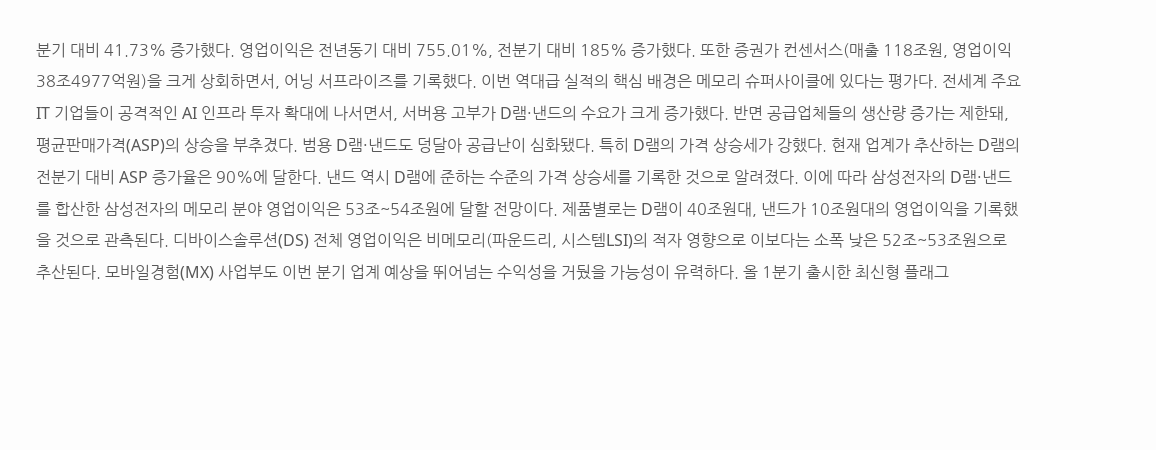분기 대비 41.73% 증가했다. 영업이익은 전년동기 대비 755.01%, 전분기 대비 185% 증가했다. 또한 증권가 컨센서스(매출 118조원, 영업이익 38조4977억원)을 크게 상회하면서, 어닝 서프라이즈를 기록했다. 이번 역대급 실적의 핵심 배경은 메모리 슈퍼사이클에 있다는 평가다. 전세계 주요 IT 기업들이 공격적인 AI 인프라 투자 확대에 나서면서, 서버용 고부가 D램·낸드의 수요가 크게 증가했다. 반면 공급업체들의 생산량 증가는 제한돼, 평균판매가격(ASP)의 상승을 부추겼다. 범용 D램·낸드도 덩달아 공급난이 심화됐다. 특히 D램의 가격 상승세가 강했다. 현재 업계가 추산하는 D램의 전분기 대비 ASP 증가율은 90%에 달한다. 낸드 역시 D램에 준하는 수준의 가격 상승세를 기록한 것으로 알려졌다. 이에 따라 삼성전자의 D램·낸드를 합산한 삼성전자의 메모리 분야 영업이익은 53조~54조원에 달할 전망이다. 제품별로는 D램이 40조원대, 낸드가 10조원대의 영업이익을 기록했을 것으로 관측된다. 디바이스솔루션(DS) 전체 영업이익은 비메모리(파운드리, 시스템LSI)의 적자 영향으로 이보다는 소폭 낮은 52조~53조원으로 추산된다. 모바일경험(MX) 사업부도 이번 분기 업계 예상을 뛰어넘는 수익성을 거뒀을 가능성이 유력하다. 올 1분기 출시한 최신형 플래그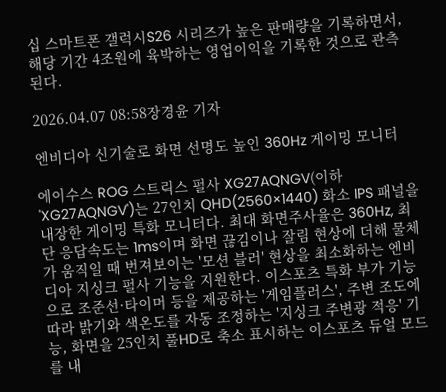십 스마트폰 갤럭시S26 시리즈가 높은 판매량을 기록하면서, 해당 기간 4조원에 육박하는 영업이익을 기록한 것으로 관측된다.

2026.04.07 08:58장경윤 기자

엔비디아 신기술로 화면 선명도 높인 360Hz 게이밍 모니터

에이수스 ROG 스트릭스 펄사 XG27AQNGV(이하 'XG27AQNGV')는 27인치 QHD(2560×1440) 화소 IPS 패널을 내장한 게이밍 특화 모니터다. 최대 화면주사율은 360Hz, 최단 응답속도는 1ms이며 화면 끊김이나 잘림 현상에 더해 물체가 움직일 때 번져보이는 '모션 블러' 현상을 최소화하는 엔비디아 지싱크 펄사 기능을 지원한다. 이스포츠 특화 부가 기능으로 조준선·타이머 등을 제공하는 '게임플러스', 주변 조도에 따라 밝기와 색온도를 자동 조정하는 '지싱크 주변광 적응' 기능, 화면을 25인치 풀HD로 축소 표시하는 이스포츠 듀얼 모드를 내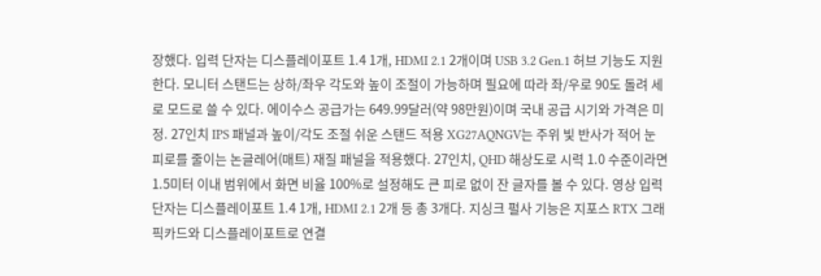장했다. 입력 단자는 디스플레이포트 1.4 1개, HDMI 2.1 2개이며 USB 3.2 Gen.1 허브 기능도 지원한다. 모니터 스탠드는 상하/좌우 각도와 높이 조절이 가능하며 필요에 따라 좌/우로 90도 돌려 세로 모드로 쓸 수 있다. 에이수스 공급가는 649.99달러(약 98만원)이며 국내 공급 시기와 가격은 미정. 27인치 IPS 패널과 높이/각도 조절 쉬운 스탠드 적용 XG27AQNGV는 주위 빛 반사가 적어 눈 피로를 줄이는 논글레어(매트) 재질 패널을 적용했다. 27인치, QHD 해상도로 시력 1.0 수준이라면 1.5미터 이내 범위에서 화면 비율 100%로 설정해도 큰 피로 없이 잔 글자를 볼 수 있다. 영상 입력 단자는 디스플레이포트 1.4 1개, HDMI 2.1 2개 등 총 3개다. 지싱크 펄사 기능은 지포스 RTX 그래픽카드와 디스플레이포트로 연결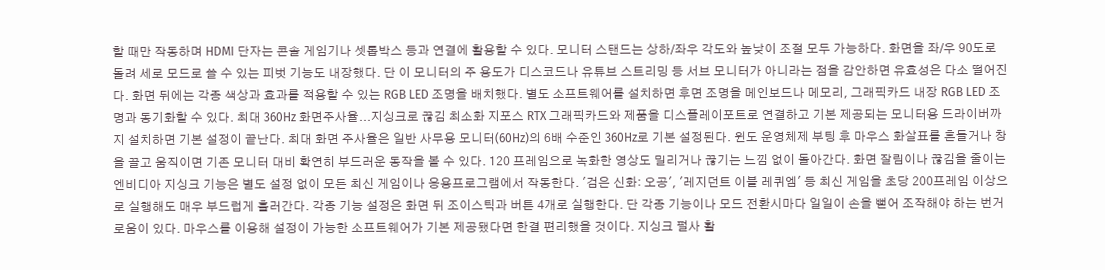할 때만 작동하며 HDMI 단자는 콘솔 게임기나 셋톱박스 등과 연결에 활용할 수 있다. 모니터 스탠드는 상하/좌우 각도와 높낮이 조절 모두 가능하다. 화면을 좌/우 90도로 돌려 세로 모드로 쓸 수 있는 피벗 기능도 내장했다. 단 이 모니터의 주 용도가 디스코드나 유튜브 스트리밍 등 서브 모니터가 아니라는 점을 감안하면 유효성은 다소 떨어진다. 화면 뒤에는 각종 색상과 효과를 적용할 수 있는 RGB LED 조명을 배치했다. 별도 소프트웨어를 설치하면 후면 조명을 메인보드나 메모리, 그래픽카드 내장 RGB LED 조명과 동기화할 수 있다. 최대 360Hz 화면주사율...지싱크로 끊김 최소화 지포스 RTX 그래픽카드와 제품을 디스플레이포트로 연결하고 기본 제공되는 모니터용 드라이버까지 설치하면 기본 설정이 끝난다. 최대 화면 주사율은 일반 사무용 모니터(60Hz)의 6배 수준인 360Hz로 기본 설정된다. 윈도 운영체제 부팅 후 마우스 화살표를 흔들거나 창을 끌고 움직이면 기존 모니터 대비 확연히 부드러운 동작을 볼 수 있다. 120 프레임으로 녹화한 영상도 밀리거나 끊기는 느낌 없이 돌아간다. 화면 잘림이나 끊김을 줄이는 엔비디아 지싱크 기능은 별도 설정 없이 모든 최신 게임이나 응용프로그램에서 작동한다. '검은 신화: 오공', '레지던트 이블 레퀴엠' 등 최신 게임을 초당 200프레임 이상으로 실행해도 매우 부드럽게 흘러간다. 각종 기능 설정은 화면 뒤 조이스틱과 버튼 4개로 실행한다. 단 각종 기능이나 모드 전환시마다 일일이 손을 뻗어 조작해야 하는 번거로움이 있다. 마우스를 이용해 설정이 가능한 소프트웨어가 기본 제공됐다면 한결 편리했을 것이다. 지싱크 펄사 활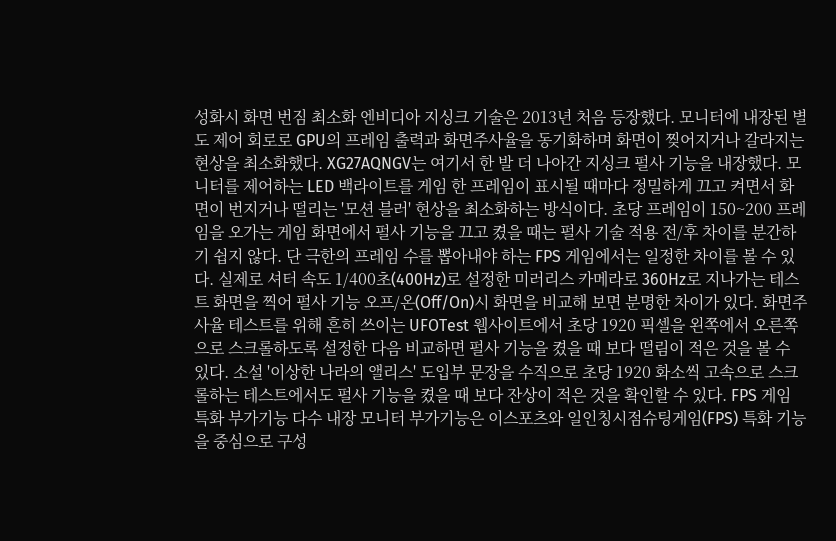성화시 화면 번짐 최소화 엔비디아 지싱크 기술은 2013년 처음 등장했다. 모니터에 내장된 별도 제어 회로로 GPU의 프레임 출력과 화면주사율을 동기화하며 화면이 찢어지거나 갈라지는 현상을 최소화했다. XG27AQNGV는 여기서 한 발 더 나아간 지싱크 펄사 기능을 내장했다. 모니터를 제어하는 LED 백라이트를 게임 한 프레임이 표시될 때마다 정밀하게 끄고 켜면서 화면이 번지거나 떨리는 '모션 블러' 현상을 최소화하는 방식이다. 초당 프레임이 150~200 프레임을 오가는 게임 화면에서 펄사 기능을 끄고 켰을 때는 펄사 기술 적용 전/후 차이를 분간하기 쉽지 않다. 단 극한의 프레임 수를 뽑아내야 하는 FPS 게임에서는 일정한 차이를 볼 수 있다. 실제로 셔터 속도 1/400초(400Hz)로 설정한 미러리스 카메라로 360Hz로 지나가는 테스트 화면을 찍어 펄사 기능 오프/온(Off/On)시 화면을 비교해 보면 분명한 차이가 있다. 화면주사율 테스트를 위해 흔히 쓰이는 UFOTest 웹사이트에서 초당 1920 픽셀을 왼쪽에서 오른쪽으로 스크롤하도록 설정한 다음 비교하면 펄사 기능을 켰을 때 보다 떨림이 적은 것을 볼 수 있다. 소설 '이상한 나라의 앨리스' 도입부 문장을 수직으로 초당 1920 화소씩 고속으로 스크롤하는 테스트에서도 펄사 기능을 켰을 때 보다 잔상이 적은 것을 확인할 수 있다. FPS 게임 특화 부가기능 다수 내장 모니터 부가기능은 이스포츠와 일인칭시점슈팅게임(FPS) 특화 기능을 중심으로 구성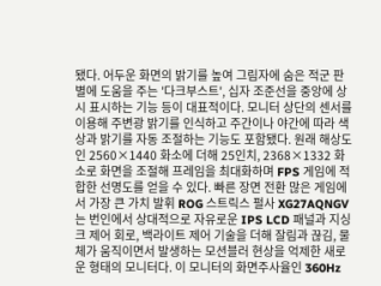됐다. 어두운 화면의 밝기를 높여 그림자에 숨은 적군 판별에 도움을 주는 '다크부스트', 십자 조준선을 중앙에 상시 표시하는 기능 등이 대표적이다. 모니터 상단의 센서를 이용해 주변광 밝기를 인식하고 주간이나 야간에 따라 색상과 밝기를 자동 조절하는 기능도 포함됐다. 원래 해상도인 2560×1440 화소에 더해 25인치, 2368×1332 화소로 화면을 조절해 프레임을 최대화하며 FPS 게임에 적합한 선명도를 얻을 수 있다. 빠른 장면 전환 많은 게임에서 가장 큰 가치 발휘 ROG 스트릭스 펄사 XG27AQNGV는 번인에서 상대적으로 자유로운 IPS LCD 패널과 지싱크 제어 회로, 백라이트 제어 기술을 더해 잘림과 끊김, 물체가 움직이면서 발생하는 모션블러 현상을 억제한 새로운 형태의 모니터다. 이 모니터의 화면주사율인 360Hz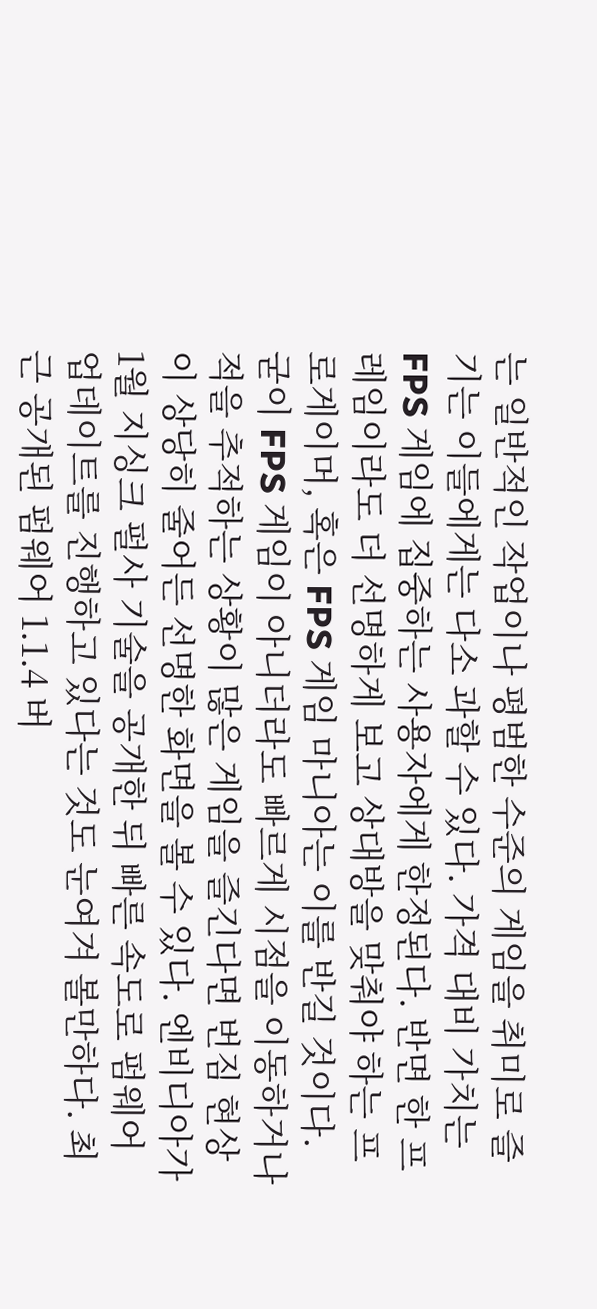는 일반적인 작업이나 평범한 수준의 게임을 취미로 즐기는 이들에게는 다소 과할 수 있다. 가격 대비 가치는 FPS 게임에 집중하는 사용자에게 한정된다. 반면 한 프레임이라도 더 선명하게 보고 상대방을 맞춰야 하는 프로게이머, 혹은 FPS 게임 마니아는 이를 반길 것이다. 굳이 FPS 게임이 아니더라도 빠르게 시점을 이동하거나 적을 추적하는 상황이 많은 게임을 즐긴다면 번짐 현상이 상당히 줄어든 선명한 화면을 볼 수 있다. 엔비디아가 1월 지싱크 펄사 기술을 공개한 뒤 빠른 속도로 펌웨어 업데이트를 진행하고 있다는 것도 눈여겨 볼만하다. 최근 공개된 펌웨어 1.1.4 버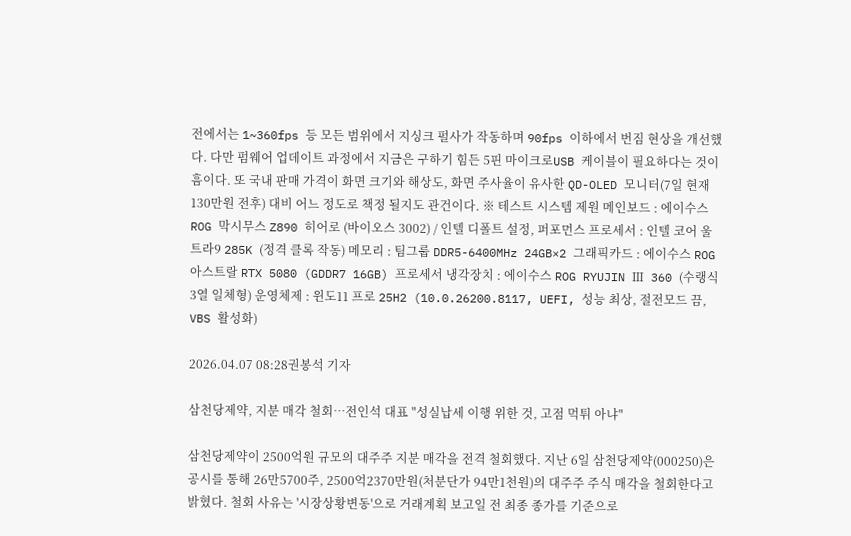전에서는 1~360fps 등 모든 범위에서 지싱크 펄사가 작동하며 90fps 이하에서 번짐 현상을 개선했다. 다만 펌웨어 업데이트 과정에서 지금은 구하기 힘든 5핀 마이크로USB 케이블이 필요하다는 것이 흠이다. 또 국내 판매 가격이 화면 크기와 해상도, 화면 주사율이 유사한 QD-OLED 모니터(7일 현재 130만원 전후) 대비 어느 정도로 책정 될지도 관건이다. ※ 테스트 시스템 제원 메인보드 : 에이수스 ROG 막시무스 Z890 히어로 (바이오스 3002) / 인텔 디폴트 설정, 퍼포먼스 프로세서 : 인텔 코어 울트라9 285K (정격 클록 작동) 메모리 : 팀그룹 DDR5-6400MHz 24GB×2 그래픽카드 : 에이수스 ROG 아스트랄 RTX 5080 (GDDR7 16GB) 프로세서 냉각장치 : 에이수스 ROG RYUJIN Ⅲ 360 (수랭식 3열 일체형) 운영체제 : 윈도11 프로 25H2 (10.0.26200.8117, UEFI, 성능 최상, 절전모드 끔, VBS 활성화)

2026.04.07 08:28권봉석 기자

삼천당제약, 지분 매각 철회…전인석 대표 "성실납세 이행 위한 것, 고점 먹튀 아냐"

삼천당제약이 2500억원 규모의 대주주 지분 매각을 전격 철회했다. 지난 6일 삼천당제약(000250)은 공시를 통해 26만5700주, 2500억2370만원(처분단가 94만1천원)의 대주주 주식 매각을 철회한다고 밝혔다. 철회 사유는 '시장상황변동'으로 거래계획 보고일 전 최종 종가를 기준으로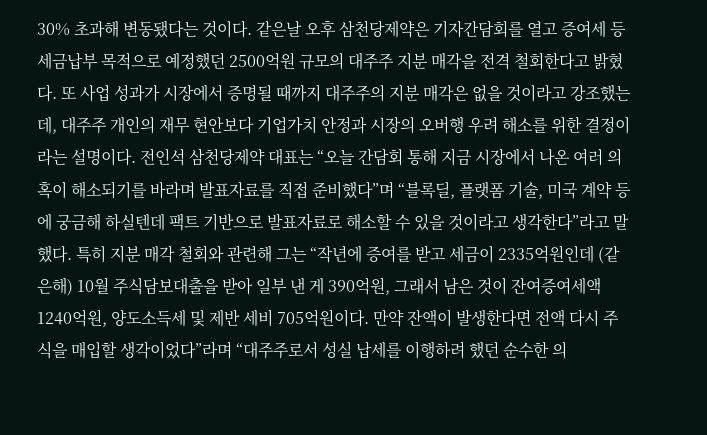30% 초과해 변동됐다는 것이다. 같은날 오후 삼천당제약은 기자간담회를 열고 증여세 등 세금납부 목적으로 예정했던 2500억원 규모의 대주주 지분 매각을 전격 철회한다고 밝혔다. 또 사업 성과가 시장에서 증명될 때까지 대주주의 지분 매각은 없을 것이라고 강조했는데, 대주주 개인의 재무 현안보다 기업가치 안정과 시장의 오버행 우려 해소를 위한 결정이라는 설명이다. 전인석 삼천당제약 대표는 “오늘 간담회 통해 지금 시장에서 나온 여러 의혹이 해소되기를 바라며 발표자료를 직접 준비했다”며 “블록딜, 플랫폼 기술, 미국 계약 등에 궁금해 하실텐데 팩트 기반으로 발표자료로 해소할 수 있을 것이라고 생각한다”라고 말했다. 특히 지분 매각 철회와 관련해 그는 “작년에 증여를 받고 세금이 2335억원인데 (같은해) 10월 주식담보대출을 받아 일부 낸 게 390억원, 그래서 남은 것이 잔여증여세액 1240억원, 양도소득세 및 제반 세비 705억원이다. 만약 잔액이 발생한다면 전액 다시 주식을 매입할 생각이었다”라며 “대주주로서 성실 납세를 이행하려 했던 순수한 의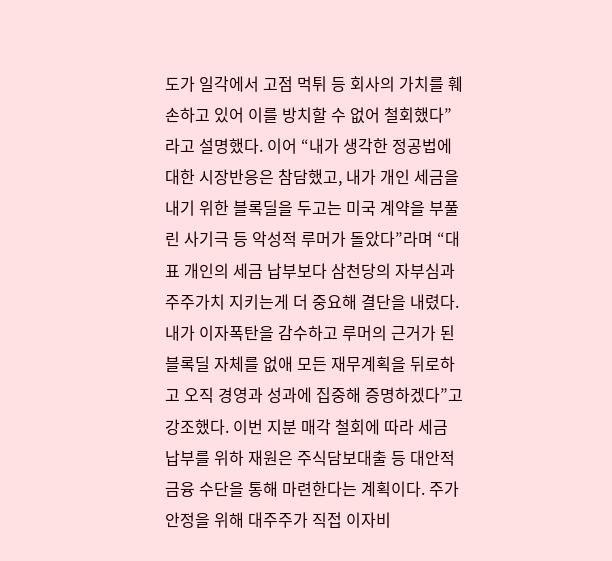도가 일각에서 고점 먹튀 등 회사의 가치를 훼손하고 있어 이를 방치할 수 없어 철회했다”라고 설명했다. 이어 “내가 생각한 정공법에 대한 시장반응은 참담했고, 내가 개인 세금을 내기 위한 블록딜을 두고는 미국 계약을 부풀린 사기극 등 악성적 루머가 돌았다”라며 “대표 개인의 세금 납부보다 삼천당의 자부심과 주주가치 지키는게 더 중요해 결단을 내렸다. 내가 이자폭탄을 감수하고 루머의 근거가 된 블록딜 자체를 없애 모든 재무계획을 뒤로하고 오직 경영과 성과에 집중해 증명하겠다”고 강조했다. 이번 지분 매각 철회에 따라 세금 납부를 위하 재원은 주식담보대출 등 대안적 금융 수단을 통해 마련한다는 계획이다. 주가 안정을 위해 대주주가 직접 이자비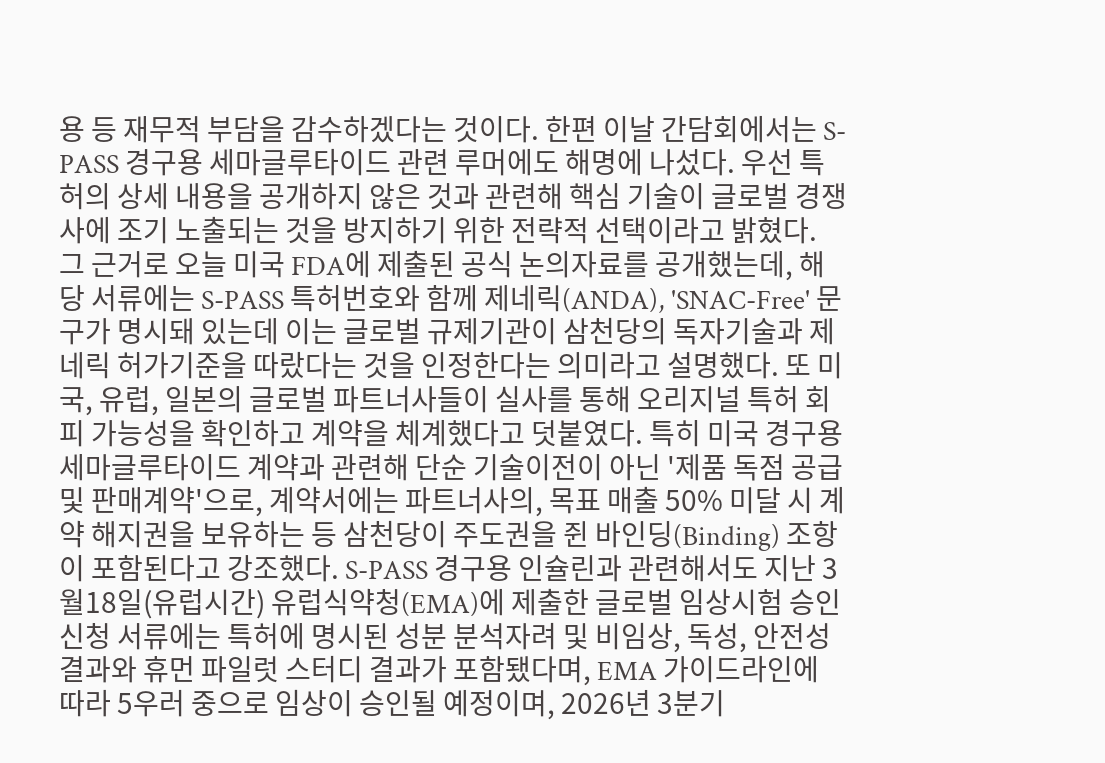용 등 재무적 부담을 감수하겠다는 것이다. 한편 이날 간담회에서는 S-PASS 경구용 세마글루타이드 관련 루머에도 해명에 나섰다. 우선 특허의 상세 내용을 공개하지 않은 것과 관련해 핵심 기술이 글로벌 경쟁사에 조기 노출되는 것을 방지하기 위한 전략적 선택이라고 밝혔다. 그 근거로 오늘 미국 FDA에 제출된 공식 논의자료를 공개했는데, 해당 서류에는 S-PASS 특허번호와 함께 제네릭(ANDA), 'SNAC-Free' 문구가 명시돼 있는데 이는 글로벌 규제기관이 삼천당의 독자기술과 제네릭 허가기준을 따랐다는 것을 인정한다는 의미라고 설명했다. 또 미국, 유럽, 일본의 글로벌 파트너사들이 실사를 통해 오리지널 특허 회피 가능성을 확인하고 계약을 체계했다고 덧붙였다. 특히 미국 경구용 세마글루타이드 계약과 관련해 단순 기술이전이 아닌 '제품 독점 공급 및 판매계약'으로, 계약서에는 파트너사의, 목표 매출 50% 미달 시 계약 해지권을 보유하는 등 삼천당이 주도권을 쥔 바인딩(Binding) 조항이 포함된다고 강조했다. S-PASS 경구용 인슐린과 관련해서도 지난 3월18일(유럽시간) 유럽식약청(EMA)에 제출한 글로벌 임상시험 승인 신청 서류에는 특허에 명시된 성분 분석자려 및 비임상, 독성, 안전성 결과와 휴먼 파일럿 스터디 결과가 포함됐다며, EMA 가이드라인에 따라 5우러 중으로 임상이 승인될 예정이며, 2026년 3분기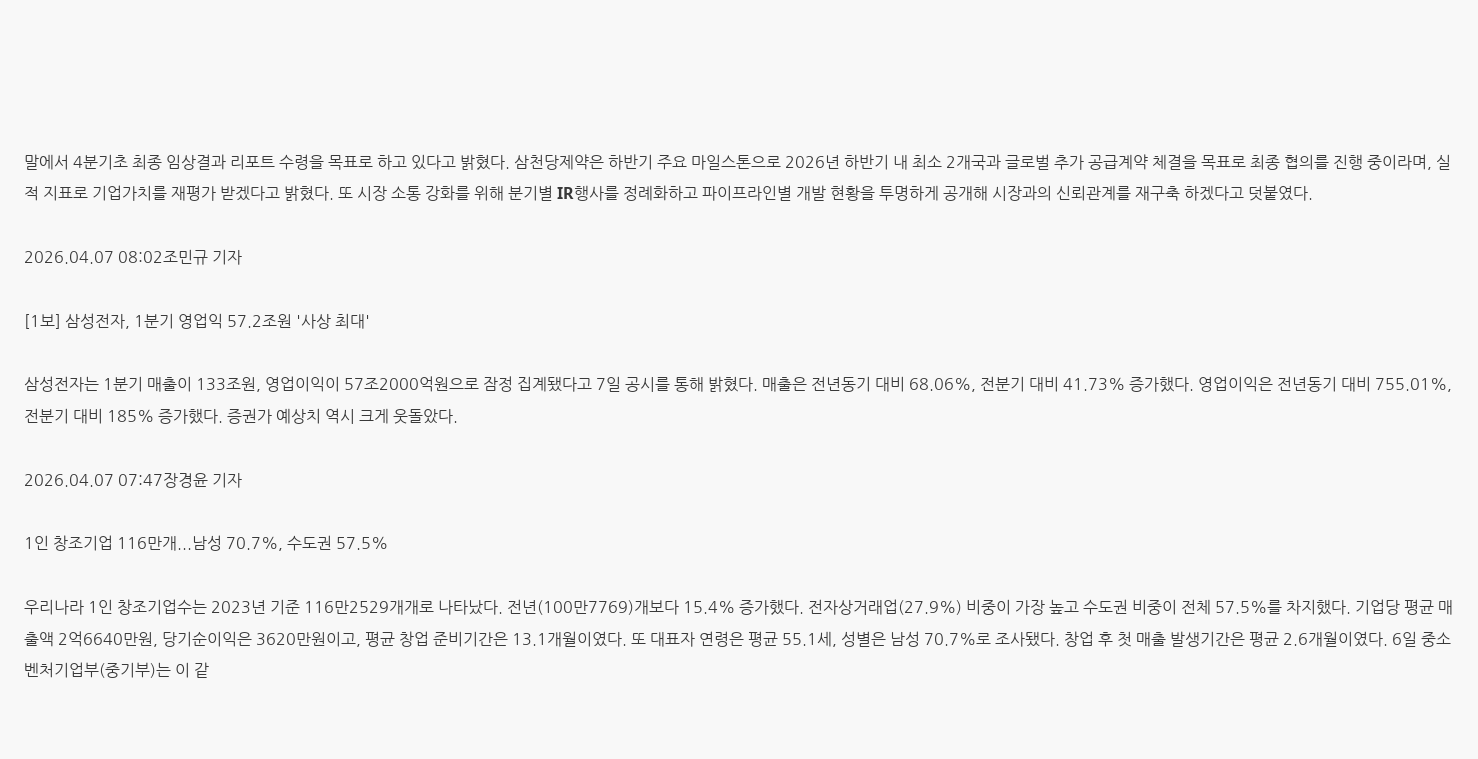말에서 4분기초 최종 임상결과 리포트 수령을 목표로 하고 있다고 밝혔다. 삼천당제약은 하반기 주요 마일스톤으로 2026년 하반기 내 최소 2개국과 글로벌 추가 공급계약 체결을 목표로 최종 협의를 진행 중이라며, 실적 지표로 기업가치를 재평가 받겠다고 밝혔다. 또 시장 소통 강화를 위해 분기별 IR행사를 정례화하고 파이프라인별 개발 현황을 투명하게 공개해 시장과의 신뢰관계를 재구축 하겠다고 덧붙였다.

2026.04.07 08:02조민규 기자

[1보] 삼성전자, 1분기 영업익 57.2조원 '사상 최대'

삼성전자는 1분기 매출이 133조원, 영업이익이 57조2000억원으로 잠정 집계됐다고 7일 공시를 통해 밝혔다. 매출은 전년동기 대비 68.06%, 전분기 대비 41.73% 증가했다. 영업이익은 전년동기 대비 755.01%, 전분기 대비 185% 증가했다. 증권가 예상치 역시 크게 웃돌았다.

2026.04.07 07:47장경윤 기자

1인 창조기업 116만개...남성 70.7%, 수도권 57.5%

우리나라 1인 창조기업수는 2023년 기준 116만2529개개로 나타났다. 전년(100만7769)개보다 15.4% 증가했다. 전자상거래업(27.9%) 비중이 가장 높고 수도권 비중이 전체 57.5%를 차지했다. 기업당 평균 매출액 2억6640만원, 당기순이익은 3620만원이고, 평균 창업 준비기간은 13.1개월이였다. 또 대표자 연령은 평균 55.1세, 성별은 남성 70.7%로 조사됐다. 창업 후 첫 매출 발생기간은 평균 2.6개월이였다. 6일 중소벤처기업부(중기부)는 이 같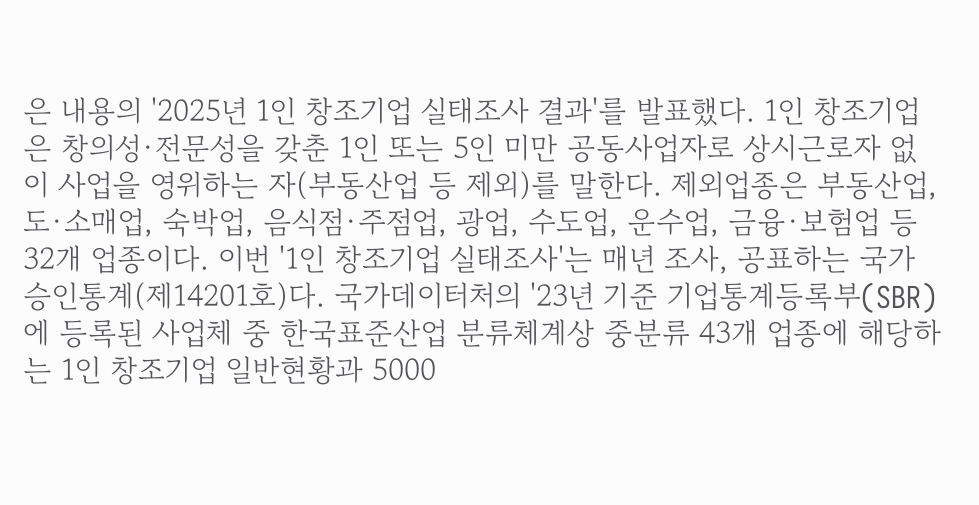은 내용의 '2025년 1인 창조기업 실태조사 결과'를 발표했다. 1인 창조기업은 창의성·전문성을 갖춘 1인 또는 5인 미만 공동사업자로 상시근로자 없이 사업을 영위하는 자(부동산업 등 제외)를 말한다. 제외업종은 부동산업, 도·소매업, 숙박업, 음식점·주점업, 광업, 수도업, 운수업, 금융·보험업 등 32개 업종이다. 이번 '1인 창조기업 실태조사'는 매년 조사, 공표하는 국가승인통계(제14201호)다. 국가데이터처의 '23년 기준 기업통계등록부(SBR)에 등록된 사업체 중 한국표준산업 분류체계상 중분류 43개 업종에 해당하는 1인 창조기업 일반현황과 5000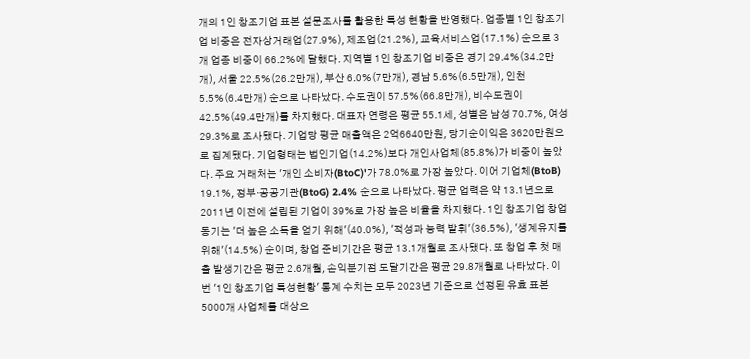개의 1인 창조기업 표본 설문조사를 활용한 특성 현황을 반영했다. 업종별 1인 창조기업 비중은 전자상거래업(27.9%), 제조업(21.2%), 교육서비스업(17.1%) 순으로 3개 업종 비중이 66.2%에 달했다. 지역별 1인 창조기업 비중은 경기 29.4%(34.2만개), 서울 22.5%(26.2만개), 부산 6.0%(7만개), 경남 5.6%(6.5만개), 인천 5.5%(6.4만개) 순으로 나타났다. 수도권이 57.5%(66.8만개), 비수도권이 42.5%(49.4만개)를 차지했다. 대표자 연령은 평균 55.1세, 성별은 남성 70.7%, 여성 29.3%로 조사됐다. 기업당 평균 매출액은 2억6640만원, 당기순이익은 3620만원으로 집계됐다. 기업형태는 법인기업(14.2%)보다 개인사업체(85.8%)가 비중이 높았다. 주요 거래처는 '개인 소비자(BtoC)'가 78.0%로 가장 높았다. 이어 기업체(BtoB) 19.1%, 정부·공공기관(BtoG) 2.4% 순으로 나타났다. 평균 업력은 약 13.1년으로 2011년 이전에 설립된 기업이 39%로 가장 높은 비율을 차지했다. 1인 창조기업 창업 동기는 '더 높은 소득을 얻기 위해'(40.0%), '적성과 능력 발휘'(36.5%), '생계유지를 위해'(14.5%) 순이며, 창업 준비기간은 평균 13.1개월로 조사됐다. 또 창업 후 첫 매출 발생기간은 평균 2.6개월, 손익분기점 도달기간은 평균 29.8개월로 나타났다. 이번 '1인 창조기업 특성현황' 통계 수치는 모두 2023년 기준으로 선정된 유효 표본 5000개 사업체를 대상으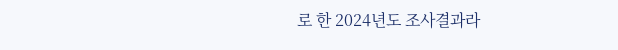로 한 2024년도 조사결과라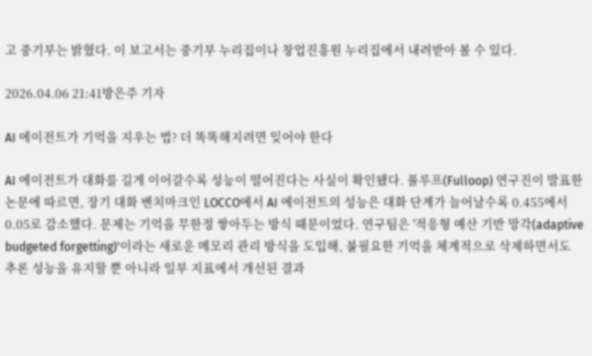고 중기부는 밝혔다. 이 보고서는 중기부 누리집이나 창업진흥원 누리집에서 내려받아 볼 수 있다.

2026.04.06 21:41방은주 기자

AI 에이전트가 기억을 지우는 법? 더 똑똑해지려면 잊어야 한다

AI 에이전트가 대화를 길게 이어갈수록 성능이 떨어진다는 사실이 확인됐다. 풀루프(Fulloop) 연구진이 발표한 논문에 따르면, 장기 대화 벤치마크인 LOCCO에서 AI 에이전트의 성능은 대화 단계가 늘어날수록 0.455에서 0.05로 감소했다. 문제는 기억을 무한정 쌓아두는 방식 때문이었다. 연구팀은 '적응형 예산 기반 망각(adaptive budgeted forgetting)'이라는 새로운 메모리 관리 방식을 도입해, 불필요한 기억을 체계적으로 삭제하면서도 추론 성능을 유지할 뿐 아니라 일부 지표에서 개선된 결과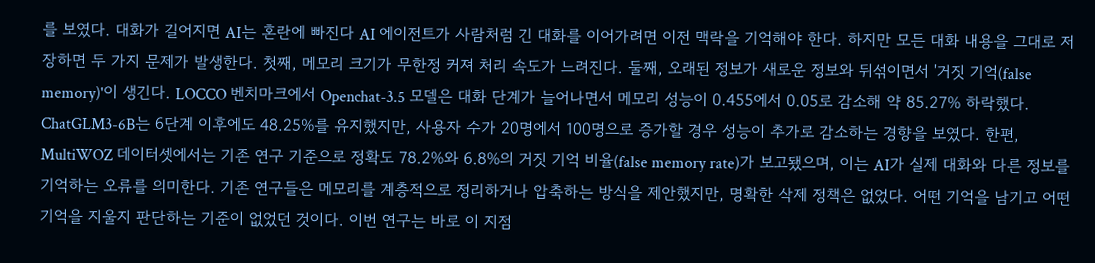를 보였다. 대화가 길어지면 AI는 혼란에 빠진다 AI 에이전트가 사람처럼 긴 대화를 이어가려면 이전 맥락을 기억해야 한다. 하지만 모든 대화 내용을 그대로 저장하면 두 가지 문제가 발생한다. 첫째, 메모리 크기가 무한정 커져 처리 속도가 느려진다. 둘째, 오래된 정보가 새로운 정보와 뒤섞이면서 '거짓 기억(false memory)'이 생긴다. LOCCO 벤치마크에서 Openchat-3.5 모델은 대화 단계가 늘어나면서 메모리 성능이 0.455에서 0.05로 감소해 약 85.27% 하락했다. ChatGLM3-6B는 6단계 이후에도 48.25%를 유지했지만, 사용자 수가 20명에서 100명으로 증가할 경우 성능이 추가로 감소하는 경향을 보였다. 한편, MultiWOZ 데이터셋에서는 기존 연구 기준으로 정확도 78.2%와 6.8%의 거짓 기억 비율(false memory rate)가 보고됐으며, 이는 AI가 실제 대화와 다른 정보를 기억하는 오류를 의미한다. 기존 연구들은 메모리를 계층적으로 정리하거나 압축하는 방식을 제안했지만, 명확한 삭제 정책은 없었다. 어떤 기억을 남기고 어떤 기억을 지울지 판단하는 기준이 없었던 것이다. 이번 연구는 바로 이 지점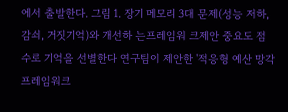에서 출발한다. 그림 1. 장기 메모리 3대 문제(성능 저하, 감쇠, 거짓기억)와 개선하 는프레임워 크제안 중요도 점수로 기억을 선별한다 연구팀이 제안한 '적응형 예산 망각 프레임워크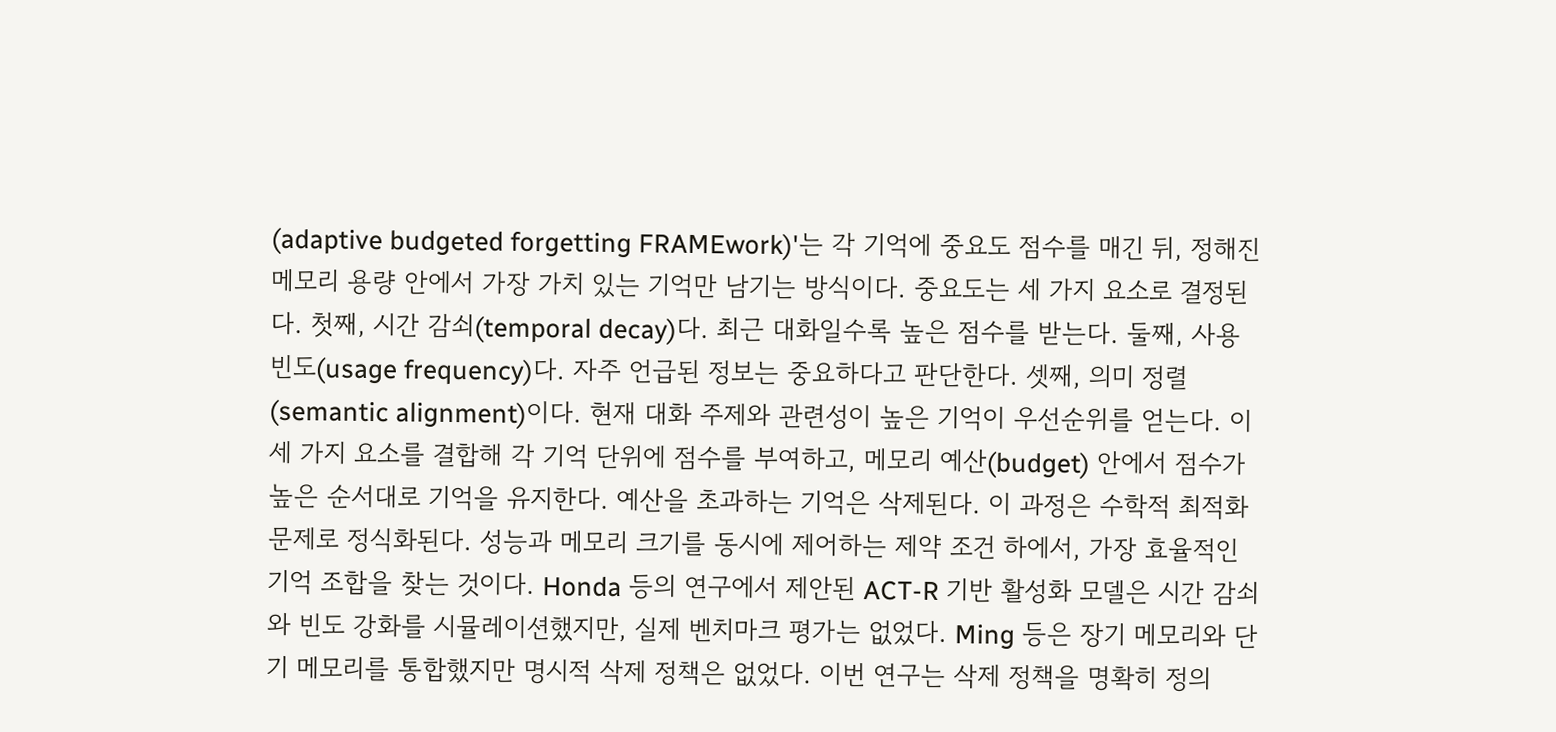(adaptive budgeted forgetting FRAMEwork)'는 각 기억에 중요도 점수를 매긴 뒤, 정해진 메모리 용량 안에서 가장 가치 있는 기억만 남기는 방식이다. 중요도는 세 가지 요소로 결정된다. 첫째, 시간 감쇠(temporal decay)다. 최근 대화일수록 높은 점수를 받는다. 둘째, 사용 빈도(usage frequency)다. 자주 언급된 정보는 중요하다고 판단한다. 셋째, 의미 정렬(semantic alignment)이다. 현재 대화 주제와 관련성이 높은 기억이 우선순위를 얻는다. 이 세 가지 요소를 결합해 각 기억 단위에 점수를 부여하고, 메모리 예산(budget) 안에서 점수가 높은 순서대로 기억을 유지한다. 예산을 초과하는 기억은 삭제된다. 이 과정은 수학적 최적화 문제로 정식화된다. 성능과 메모리 크기를 동시에 제어하는 제약 조건 하에서, 가장 효율적인 기억 조합을 찾는 것이다. Honda 등의 연구에서 제안된 ACT-R 기반 활성화 모델은 시간 감쇠와 빈도 강화를 시뮬레이션했지만, 실제 벤치마크 평가는 없었다. Ming 등은 장기 메모리와 단기 메모리를 통합했지만 명시적 삭제 정책은 없었다. 이번 연구는 삭제 정책을 명확히 정의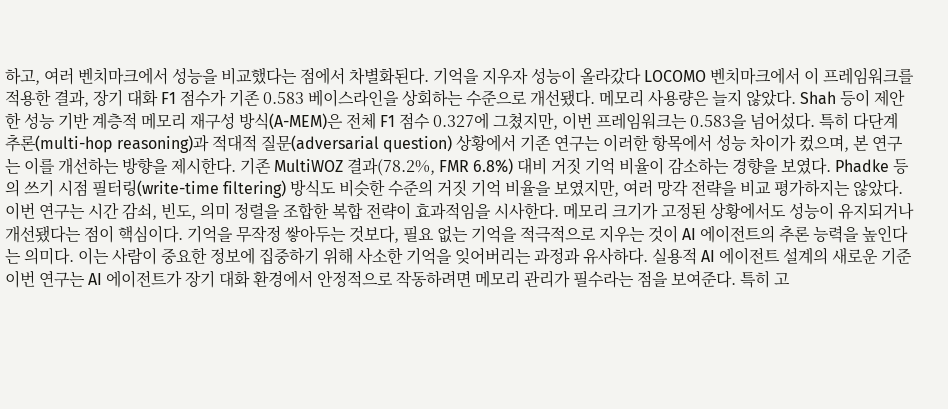하고, 여러 벤치마크에서 성능을 비교했다는 점에서 차별화된다. 기억을 지우자 성능이 올라갔다 LOCOMO 벤치마크에서 이 프레임워크를 적용한 결과, 장기 대화 F1 점수가 기존 0.583 베이스라인을 상회하는 수준으로 개선됐다. 메모리 사용량은 늘지 않았다. Shah 등이 제안한 성능 기반 계층적 메모리 재구성 방식(A-MEM)은 전체 F1 점수 0.327에 그쳤지만, 이번 프레임워크는 0.583을 넘어섰다. 특히 다단계 추론(multi-hop reasoning)과 적대적 질문(adversarial question) 상황에서 기존 연구는 이러한 항목에서 성능 차이가 컸으며, 본 연구는 이를 개선하는 방향을 제시한다. 기존 MultiWOZ 결과(78.2%, FMR 6.8%) 대비 거짓 기억 비율이 감소하는 경향을 보였다. Phadke 등의 쓰기 시점 필터링(write-time filtering) 방식도 비슷한 수준의 거짓 기억 비율을 보였지만, 여러 망각 전략을 비교 평가하지는 않았다. 이번 연구는 시간 감쇠, 빈도, 의미 정렬을 조합한 복합 전략이 효과적임을 시사한다. 메모리 크기가 고정된 상황에서도 성능이 유지되거나 개선됐다는 점이 핵심이다. 기억을 무작정 쌓아두는 것보다, 필요 없는 기억을 적극적으로 지우는 것이 AI 에이전트의 추론 능력을 높인다는 의미다. 이는 사람이 중요한 정보에 집중하기 위해 사소한 기억을 잊어버리는 과정과 유사하다. 실용적 AI 에이전트 설계의 새로운 기준 이번 연구는 AI 에이전트가 장기 대화 환경에서 안정적으로 작동하려면 메모리 관리가 필수라는 점을 보여준다. 특히 고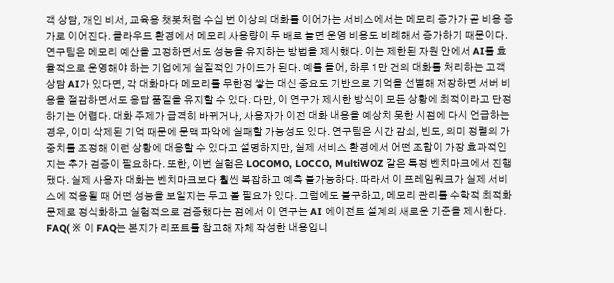객 상담, 개인 비서, 교육용 챗봇처럼 수십 번 이상의 대화를 이어가는 서비스에서는 메모리 증가가 곧 비용 증가로 이어진다. 클라우드 환경에서 메모리 사용량이 두 배로 늘면 운영 비용도 비례해서 증가하기 때문이다. 연구팀은 메모리 예산을 고정하면서도 성능을 유지하는 방법을 제시했다. 이는 제한된 자원 안에서 AI를 효율적으로 운영해야 하는 기업에게 실질적인 가이드가 된다. 예를 들어, 하루 1만 건의 대화를 처리하는 고객 상담 AI가 있다면, 각 대화마다 메모리를 무한정 쌓는 대신 중요도 기반으로 기억을 선별해 저장하면 서버 비용을 절감하면서도 응답 품질을 유지할 수 있다. 다만, 이 연구가 제시한 방식이 모든 상황에 최적이라고 단정하기는 어렵다. 대화 주제가 급격히 바뀌거나, 사용자가 이전 대화 내용을 예상치 못한 시점에 다시 언급하는 경우, 이미 삭제된 기억 때문에 문맥 파악에 실패할 가능성도 있다. 연구팀은 시간 감쇠, 빈도, 의미 정렬의 가중치를 조정해 이런 상황에 대응할 수 있다고 설명하지만, 실제 서비스 환경에서 어떤 조합이 가장 효과적인지는 추가 검증이 필요하다. 또한, 이번 실험은 LOCOMO, LOCCO, MultiWOZ 같은 특정 벤치마크에서 진행됐다. 실제 사용자 대화는 벤치마크보다 훨씬 복잡하고 예측 불가능하다. 따라서 이 프레임워크가 실제 서비스에 적용될 때 어떤 성능을 보일지는 두고 볼 필요가 있다. 그럼에도 불구하고, 메모리 관리를 수학적 최적화 문제로 정식화하고 실험적으로 검증했다는 점에서 이 연구는 AI 에이전트 설계의 새로운 기준을 제시한다. FAQ( ※ 이 FAQ는 본지가 리포트를 참고해 자체 작성한 내용입니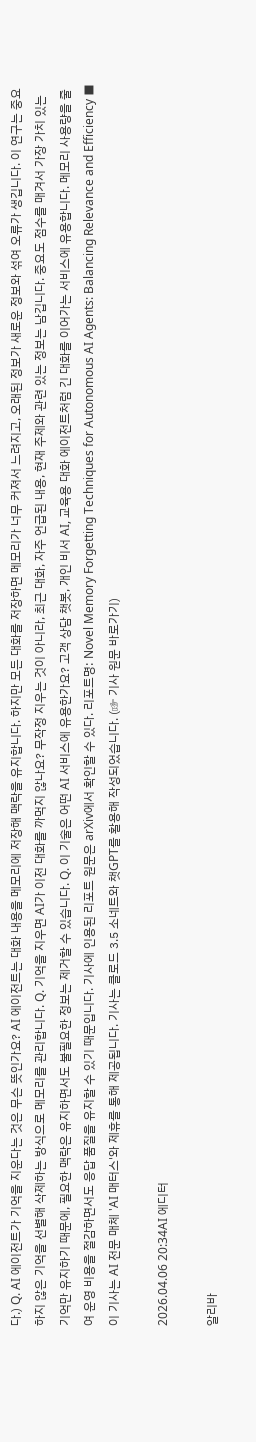다.) Q. AI 에이전트가 기억을 지운다는 것은 무슨 뜻인가요? AI 에이전트는 대화 내용을 메모리에 저장해 맥락을 유지합니다. 하지만 모든 대화를 저장하면 메모리가 너무 커져서 느려지고, 오래된 정보가 새로운 정보와 섞여 오류가 생깁니다. 이 연구는 중요하지 않은 기억을 선별해 삭제하는 방식으로 메모리를 관리합니다. Q. 기억을 지우면 AI가 이전 대화를 까먹지 않나요? 무작정 지우는 것이 아니라, 최근 대화, 자주 언급된 내용, 현재 주제와 관련 있는 정보는 남깁니다. 중요도 점수를 매겨서 가장 가치 있는 기억만 유지하기 때문에, 필요한 맥락은 유지하면서도 불필요한 정보는 제거할 수 있습니다. Q. 이 기술은 어떤 AI 서비스에 유용한가요? 고객 상담 챗봇, 개인 비서 AI, 교육용 대화 에이전트처럼 긴 대화를 이어가는 서비스에 유용합니다. 메모리 사용량을 줄여 운영 비용을 절감하면서도 응답 품질을 유지할 수 있기 때문입니다. 기사에 인용된 리포트 원문은 arXiv에서 확인할 수 있다. 리포트명: Novel Memory Forgetting Techniques for Autonomous AI Agents: Balancing Relevance and Efficiency ■ 이 기사는 AI 전문 매체 'AI 매터스'와 제휴를 통해 제공됩니다. 기사는 클로드 3.5 소네트와 챗GPT를 활용해 작성되었습니다. (☞ 기사 원문 바로가기)

2026.04.06 20:34AI 에디터

알리바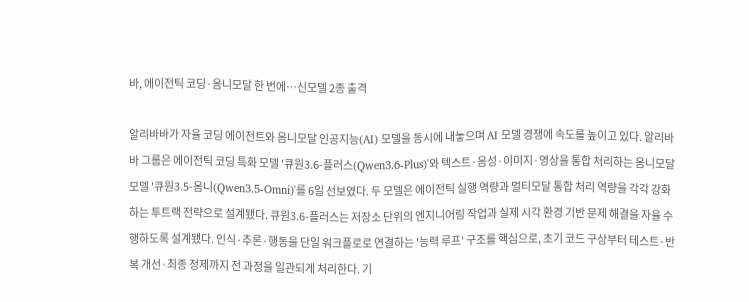바, 에이전틱 코딩·옴니모달 한 번에…신모델 2종 출격

알리바바가 자율 코딩 에이전트와 옴니모달 인공지능(AI) 모델을 동시에 내놓으며 AI 모델 경쟁에 속도를 높이고 있다. 알리바바 그룹은 에이전틱 코딩 특화 모델 '큐원3.6-플러스(Qwen3.6-Plus)'와 텍스트·음성·이미지·영상을 통합 처리하는 옴니모달 모델 '큐원3.5-옴니(Qwen3.5-Omni)'를 6일 선보였다. 두 모델은 에이전틱 실행 역량과 멀티모달 통합 처리 역량을 각각 강화하는 투트랙 전략으로 설계됐다. 큐원3.6-플러스는 저장소 단위의 엔지니어링 작업과 실제 시각 환경 기반 문제 해결을 자율 수행하도록 설계됐다. 인식·추론·행동을 단일 워크플로로 연결하는 '능력 루프' 구조를 핵심으로, 초기 코드 구상부터 테스트·반복 개선·최종 정제까지 전 과정을 일관되게 처리한다. 기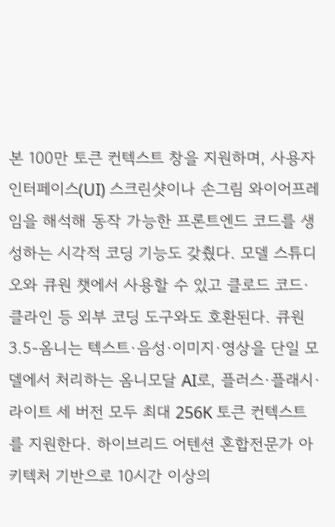본 100만 토큰 컨텍스트 창을 지원하며, 사용자 인터페이스(UI) 스크린샷이나 손그림 와이어프레임을 해석해 동작 가능한 프론트엔드 코드를 생성하는 시각적 코딩 기능도 갖췄다. 모델 스튜디오와 큐원 챗에서 사용할 수 있고 클로드 코드·클라인 등 외부 코딩 도구와도 호환된다. 큐원3.5-옴니는 텍스트·음성·이미지·영상을 단일 모델에서 처리하는 옴니모달 AI로, 플러스·플래시·라이트 세 버전 모두 최대 256K 토큰 컨텍스트를 지원한다. 하이브리드 어텐션 혼합전문가 아키텍처 기반으로 10시간 이상의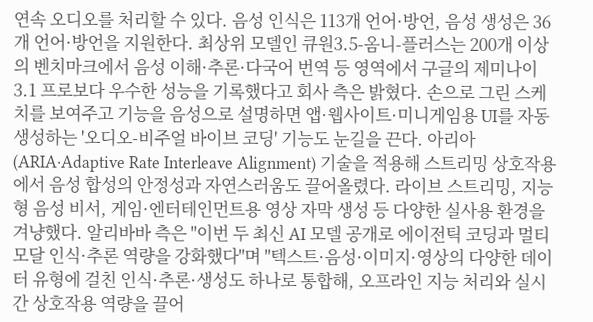연속 오디오를 처리할 수 있다. 음성 인식은 113개 언어·방언, 음성 생성은 36개 언어·방언을 지원한다. 최상위 모델인 큐원3.5-옴니-플러스는 200개 이상의 벤치마크에서 음성 이해·추론·다국어 번역 등 영역에서 구글의 제미나이 3.1 프로보다 우수한 성능을 기록했다고 회사 측은 밝혔다. 손으로 그린 스케치를 보여주고 기능을 음성으로 설명하면 앱·웹사이트·미니게임용 UI를 자동 생성하는 '오디오-비주얼 바이브 코딩' 기능도 눈길을 끈다. 아리아(ARIA·Adaptive Rate Interleave Alignment) 기술을 적용해 스트리밍 상호작용에서 음성 합성의 안정성과 자연스러움도 끌어올렸다. 라이브 스트리밍, 지능형 음성 비서, 게임·엔터테인먼트용 영상 자막 생성 등 다양한 실사용 환경을 겨냥했다. 알리바바 측은 "이번 두 최신 AI 모델 공개로 에이전틱 코딩과 멀티모달 인식·추론 역량을 강화했다"며 "텍스트·음성·이미지·영상의 다양한 데이터 유형에 걸친 인식·추론·생성도 하나로 통합해, 오프라인 지능 처리와 실시간 상호작용 역량을 끌어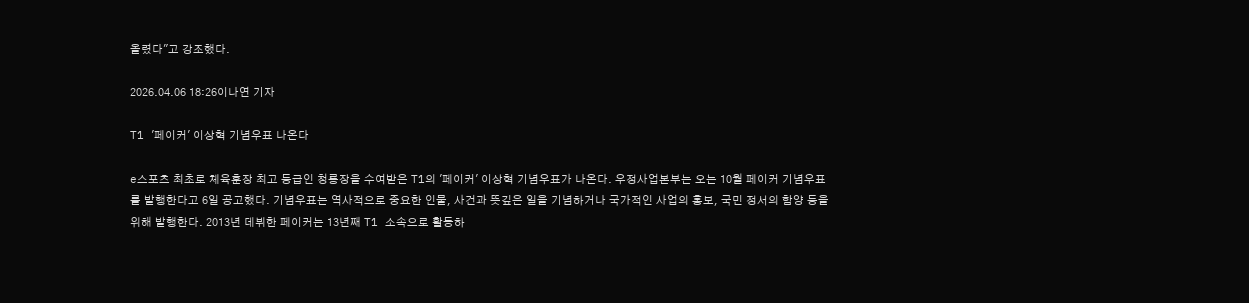올렸다"고 강조했다.

2026.04.06 18:26이나연 기자

T1 '페이커' 이상혁 기념우표 나온다

e스포츠 최초로 체육훈장 최고 등급인 청룡장을 수여받은 T1의 '페이커' 이상혁 기념우표가 나온다. 우정사업본부는 오는 10월 페이커 기념우표를 발행한다고 6일 공고했다. 기념우표는 역사적으로 중요한 인물, 사건과 뜻깊은 일을 기념하거나 국가적인 사업의 홍보, 국민 정서의 함양 등을 위해 발행한다. 2013년 데뷔한 페이커는 13년째 T1 소속으로 활동하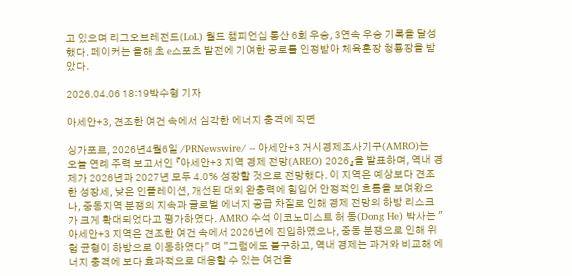고 있으며 리그오브레전드(LoL) 월드 챔피언십 통산 6회 우승, 3연속 우승 기록을 달성했다. 페이커는 올해 초 e스포츠 발전에 기여한 공로를 인정받아 체육훈장 청룡장을 받았다.

2026.04.06 18:19박수형 기자

아세안+3, 견조한 여건 속에서 심각한 에너지 충격에 직면

싱가포르, 2026년4월6일 /PRNewswire/ -- 아세안+3 거시경제조사기구(AMRO)는 오늘 연례 주력 보고서인 『아세안+3 지역 경제 전망(AREO) 2026』을 발표하며, 역내 경제가 2026년과 2027년 모두 4.0% 성장할 것으로 전망했다. 이 지역은 예상보다 견조한 성장세, 낮은 인플레이션, 개선된 대외 완충력에 힘입어 안정적인 흐름을 보여왔으나, 중동지역 분쟁의 지속과 글로벌 에너지 공급 차질로 인해 경제 전망의 하방 리스크가 크게 확대되었다고 평가하였다. AMRO 수석 이코노미스트 허 동(Dong He) 박사는 "아세안+3 지역은 견조한 여건 속에서 2026년에 진입하였으나, 중동 분쟁으로 인해 위험 균형이 하방으로 이동하였다" 며 "그럼에도 불구하고, 역내 경제는 과거와 비교해 에너지 충격에 보다 효과적으로 대응할 수 있는 여건을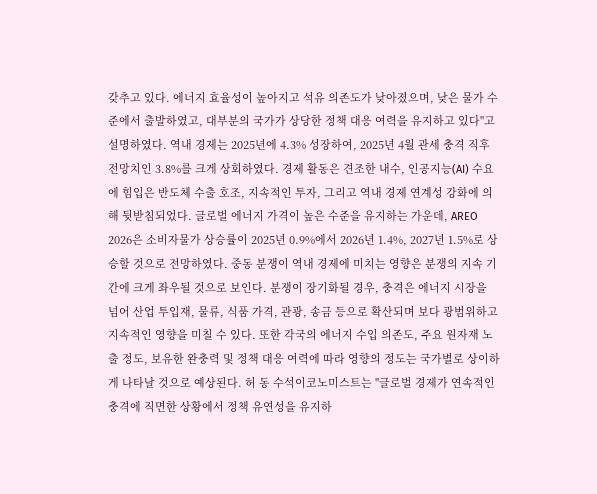갖추고 있다. 에너지 효율성이 높아지고 석유 의존도가 낮아졌으며, 낮은 물가 수준에서 출발하였고, 대부분의 국가가 상당한 정책 대응 여력을 유지하고 있다"고 설명하였다. 역내 경제는 2025년에 4.3% 성장하여, 2025년 4월 관세 충격 직후 전망치인 3.8%를 크게 상회하였다. 경제 활동은 견조한 내수, 인공지능(AI) 수요에 힘입은 반도체 수출 호조, 지속적인 투자, 그리고 역내 경제 연계성 강화에 의해 뒷받침되었다. 글로벌 에너지 가격이 높은 수준을 유지하는 가운데, AREO 2026은 소비자물가 상승률이 2025년 0.9%에서 2026년 1.4%, 2027년 1.5%로 상승할 것으로 전망하였다. 중동 분쟁이 역내 경제에 미치는 영향은 분쟁의 지속 기간에 크게 좌우될 것으로 보인다. 분쟁이 장기화될 경우, 충격은 에너지 시장을 넘어 산업 투입재, 물류, 식품 가격, 관광, 송금 등으로 확산되며 보다 광범위하고 지속적인 영향을 미칠 수 있다. 또한 각국의 에너지 수입 의존도, 주요 원자재 노출 정도, 보유한 완충력 및 정책 대응 여력에 따라 영향의 정도는 국가별로 상이하게 나타날 것으로 예상된다. 허 동 수석이코노미스트는 "글로벌 경제가 연속적인 충격에 직면한 상황에서 정책 유연성을 유지하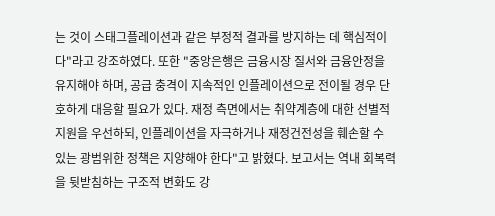는 것이 스태그플레이션과 같은 부정적 결과를 방지하는 데 핵심적이다"라고 강조하였다. 또한 "중앙은행은 금융시장 질서와 금융안정을 유지해야 하며, 공급 충격이 지속적인 인플레이션으로 전이될 경우 단호하게 대응할 필요가 있다. 재정 측면에서는 취약계층에 대한 선별적 지원을 우선하되, 인플레이션을 자극하거나 재정건전성을 훼손할 수 있는 광범위한 정책은 지양해야 한다"고 밝혔다. 보고서는 역내 회복력을 뒷받침하는 구조적 변화도 강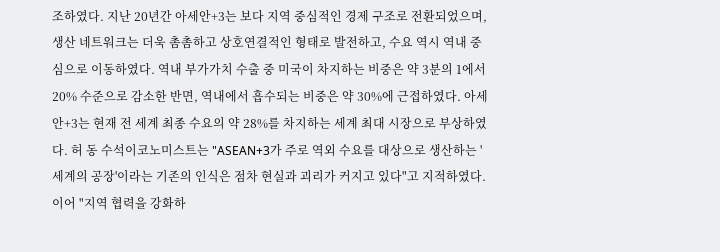조하였다. 지난 20년간 아세안+3는 보다 지역 중심적인 경제 구조로 전환되었으며, 생산 네트워크는 더욱 촘촘하고 상호연결적인 형태로 발전하고, 수요 역시 역내 중심으로 이동하였다. 역내 부가가치 수출 중 미국이 차지하는 비중은 약 3분의 1에서 20% 수준으로 감소한 반면, 역내에서 흡수되는 비중은 약 30%에 근접하였다. 아세안+3는 현재 전 세계 최종 수요의 약 28%를 차지하는 세계 최대 시장으로 부상하였다. 허 동 수석이코노미스트는 "ASEAN+3가 주로 역외 수요를 대상으로 생산하는 '세계의 공장'이라는 기존의 인식은 점차 현실과 괴리가 커지고 있다"고 지적하였다. 이어 "지역 협력을 강화하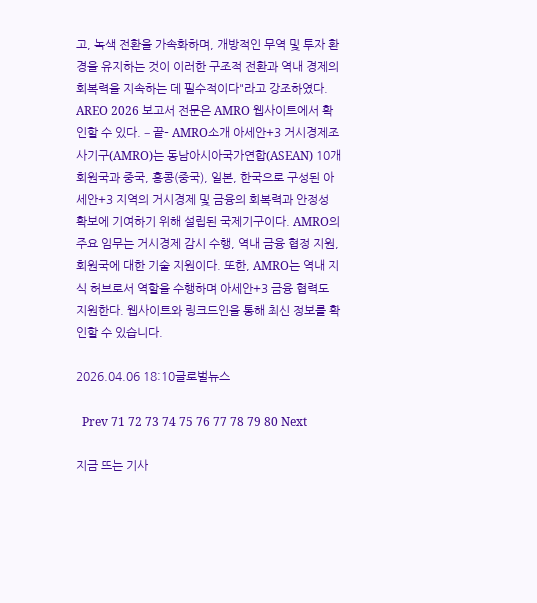고, 녹색 전환을 가속화하며, 개방적인 무역 및 투자 환경을 유지하는 것이 이러한 구조적 전환과 역내 경제의 회복력을 지속하는 데 필수적이다"라고 강조하였다. AREO 2026 보고서 전문은 AMRO 웹사이트에서 확인할 수 있다. ‒ 끝– AMRO소개 아세안+3 거시경제조사기구(AMRO)는 동남아시아국가연합(ASEAN) 10개 회원국과 중국, 홍콩(중국), 일본, 한국으로 구성된 아세안+3 지역의 거시경제 및 금융의 회복력과 안정성 확보에 기여하기 위해 설립된 국제기구이다. AMRO의 주요 임무는 거시경제 감시 수행, 역내 금융 협정 지원, 회원국에 대한 기술 지원이다. 또한, AMRO는 역내 지식 허브로서 역할을 수행하며 아세안+3 금융 협력도 지원한다. 웹사이트와 링크드인을 통해 최신 정보를 확인할 수 있습니다.

2026.04.06 18:10글로벌뉴스

  Prev 71 72 73 74 75 76 77 78 79 80 Next

지금 뜨는 기사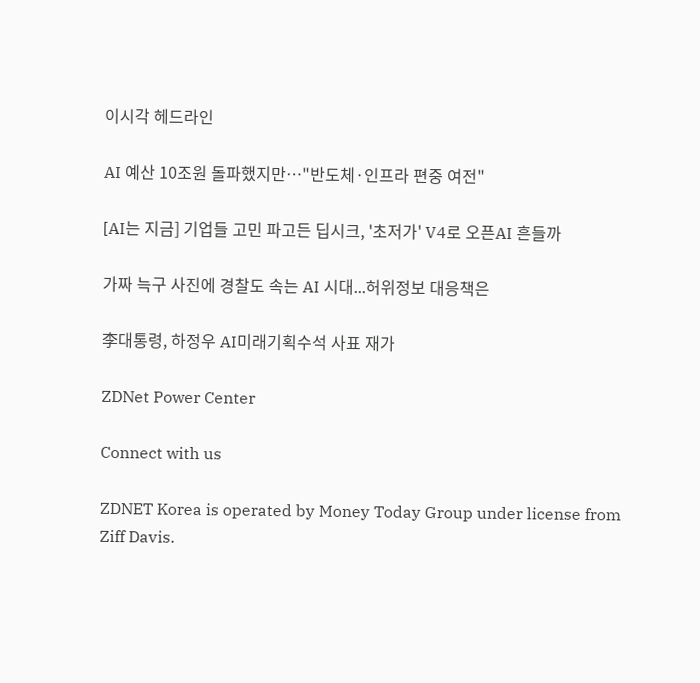이시각 헤드라인

AI 예산 10조원 돌파했지만…"반도체·인프라 편중 여전"

[AI는 지금] 기업들 고민 파고든 딥시크, '초저가' V4로 오픈AI 흔들까

가짜 늑구 사진에 경찰도 속는 AI 시대...허위정보 대응책은

李대통령, 하정우 AI미래기획수석 사표 재가

ZDNet Power Center

Connect with us

ZDNET Korea is operated by Money Today Group under license from Ziff Davis.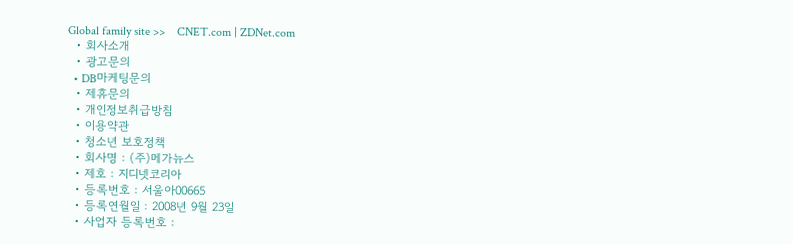Global family site >>    CNET.com | ZDNet.com
  • 회사소개
  • 광고문의
  • DB마케팅문의
  • 제휴문의
  • 개인정보취급방침
  • 이용약관
  • 청소년 보호정책
  • 회사명 : (주)메가뉴스
  • 제호 : 지디넷코리아
  • 등록번호 : 서울아00665
  • 등록연월일 : 2008년 9월 23일
  • 사업자 등록번호 :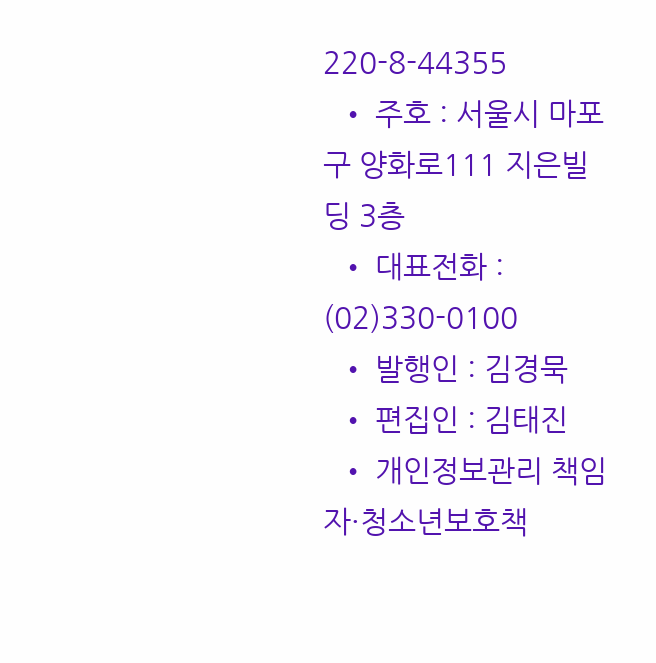220-8-44355
  • 주호 : 서울시 마포구 양화로111 지은빌딩 3층
  • 대표전화 : (02)330-0100
  • 발행인 : 김경묵
  • 편집인 : 김태진
  • 개인정보관리 책임자·청소년보호책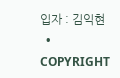입자 : 김익현
  • COPYRIGHT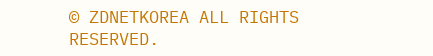© ZDNETKOREA ALL RIGHTS RESERVED.